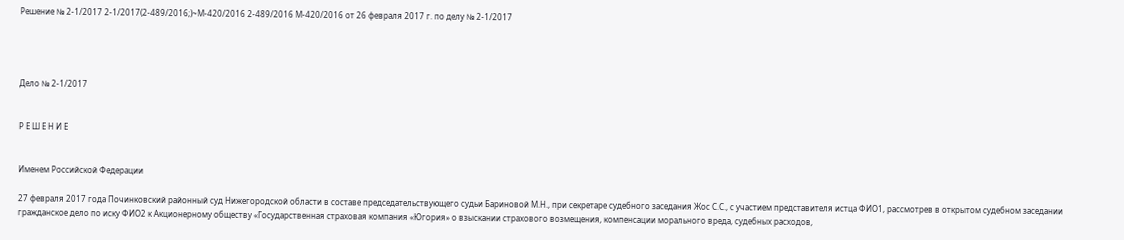Решение № 2-1/2017 2-1/2017(2-489/2016;)~М-420/2016 2-489/2016 М-420/2016 от 26 февраля 2017 г. по делу № 2-1/2017




Дело № 2-1/2017


Р Е Ш Е Н И Е


Именем Российской Федерации

27 февраля 2017 года Починковский районный суд Нижегородской области в составе председательствующего судьи Бариновой М.Н., при секретаре судебного заседания Жос С.С., с участием представителя истца ФИО1, рассмотрев в открытом судебном заседании гражданское дело по иску ФИО2 к Акционерному обществу «Государственная страховая компания «Югория» о взыскании страхового возмещения, компенсации морального вреда, судебных расходов,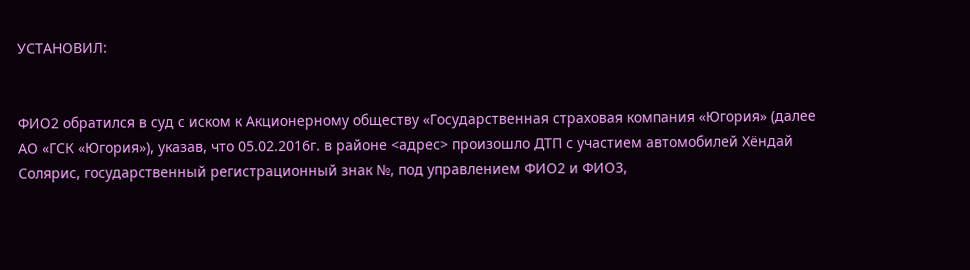УСТАНОВИЛ:


ФИО2 обратился в суд с иском к Акционерному обществу «Государственная страховая компания «Югория» (далее АО «ГСК «Югория»), указав, что 05.02.2016г. в районе <адрес> произошло ДТП с участием автомобилей Хёндай Солярис, государственный регистрационный знак №, под управлением ФИО2 и ФИО3,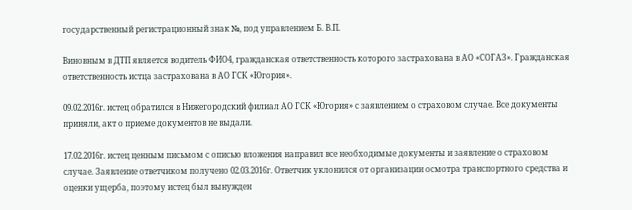государственный регистрационный знак №, под управлением Б. В.П.

Виновным в ДТП является водитель ФИО4, гражданская ответственность которого застрахована в АО «СОГАЗ». Гражданская ответственность истца застрахована в АО ГСК «Югория».

09.02.2016г. истец обратился в Нижегородский филиал АО ГСК «Югория» с заявлением о страховом случае. Все документы приняли, акт о приеме документов не выдали.

17.02.2016г. истец ценным письмом с описью вложения направил все необходимые документы и заявление о страховом случае. Заявление ответчиком получено 02.03.2016г. Ответчик уклонился от организации осмотра транспортного средства и оценки ущерба, поэтому истец был вынужден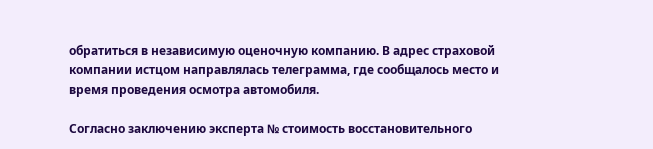обратиться в независимую оценочную компанию. В адрес страховой компании истцом направлялась телеграмма, где сообщалось место и время проведения осмотра автомобиля.

Согласно заключению эксперта № стоимость восстановительного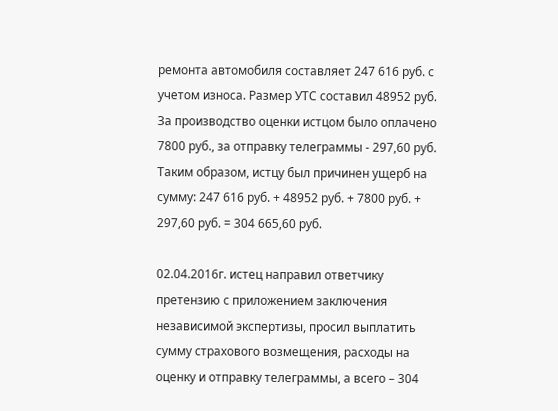ремонта автомобиля составляет 247 616 руб. с учетом износа. Размер УТС составил 48952 руб. За производство оценки истцом было оплачено 7800 руб., за отправку телеграммы - 297,60 руб. Таким образом, истцу был причинен ущерб на сумму: 247 616 руб. + 48952 руб. + 7800 руб. + 297,60 руб. = 304 665,60 руб.

02.04.2016г. истец направил ответчику претензию с приложением заключения независимой экспертизы, просил выплатить сумму страхового возмещения, расходы на оценку и отправку телеграммы, а всего – 304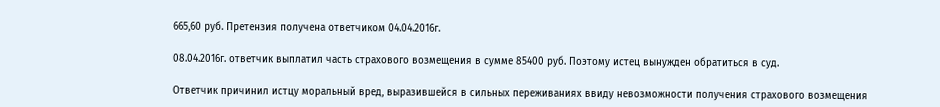665,60 руб. Претензия получена ответчиком 04.04.2016г.

08.04.2016г. ответчик выплатил часть страхового возмещения в сумме 85400 руб. Поэтому истец вынужден обратиться в суд.

Ответчик причинил истцу моральный вред, выразившейся в сильных переживаниях ввиду невозможности получения страхового возмещения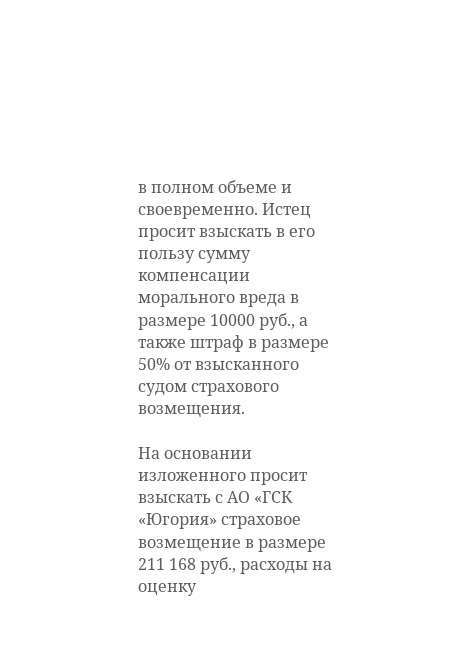в полном объеме и своевременно. Истец просит взыскать в его пользу сумму компенсации морального вреда в размере 10000 руб., а также штраф в размере 50% от взысканного судом страхового возмещения.

На основании изложенного просит взыскать с АО «ГСК «Югория» страховое возмещение в размере 211 168 руб., расходы на оценку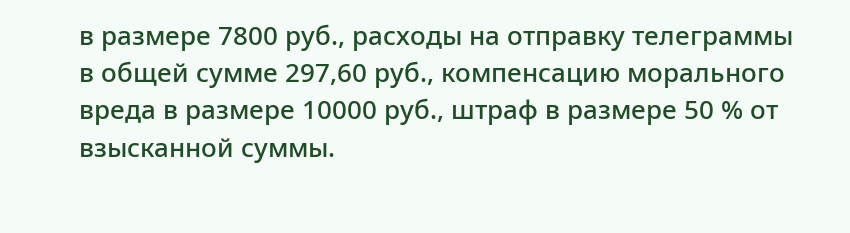в размере 7800 руб., расходы на отправку телеграммы в общей сумме 297,60 руб., компенсацию морального вреда в размере 10000 руб., штраф в размере 50 % от взысканной суммы.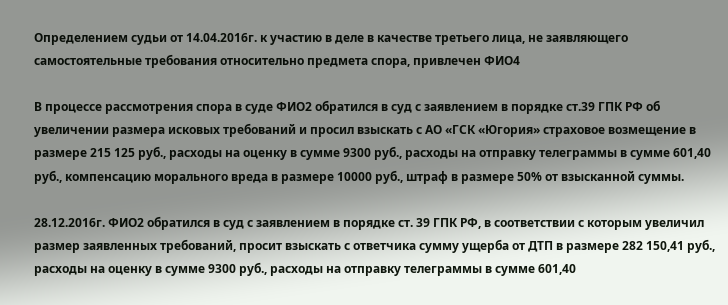Определением судьи от 14.04.2016г. к участию в деле в качестве третьего лица, не заявляющего самостоятельные требования относительно предмета спора, привлечен ФИО4

В процессе рассмотрения спора в суде ФИО2 обратился в суд с заявлением в порядке ст.39 ГПК РФ об увеличении размера исковых требований и просил взыскать с АО «ГСК «Югория» страховое возмещение в размере 215 125 руб., расходы на оценку в сумме 9300 руб., расходы на отправку телеграммы в сумме 601,40 руб., компенсацию морального вреда в размере 10000 руб., штраф в размере 50% от взысканной суммы.

28.12.2016г. ФИО2 обратился в суд с заявлением в порядке ст. 39 ГПК РФ, в соответствии с которым увеличил размер заявленных требований, просит взыскать с ответчика сумму ущерба от ДТП в размере 282 150,41 руб., расходы на оценку в сумме 9300 руб., расходы на отправку телеграммы в сумме 601,40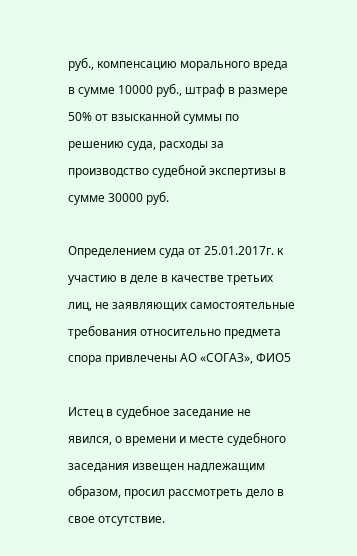руб., компенсацию морального вреда в сумме 10000 руб., штраф в размере 50% от взысканной суммы по решению суда, расходы за производство судебной экспертизы в сумме 30000 руб.

Определением суда от 25.01.2017г. к участию в деле в качестве третьих лиц, не заявляющих самостоятельные требования относительно предмета спора привлечены АО «СОГАЗ», ФИО5

Истец в судебное заседание не явился, о времени и месте судебного заседания извещен надлежащим образом, просил рассмотреть дело в свое отсутствие.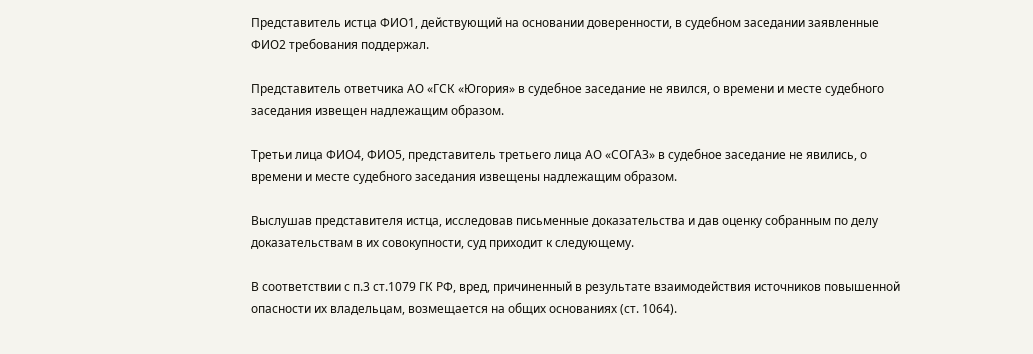Представитель истца ФИО1, действующий на основании доверенности, в судебном заседании заявленные ФИО2 требования поддержал.

Представитель ответчика АО «ГСК «Югория» в судебное заседание не явился, о времени и месте судебного заседания извещен надлежащим образом.

Третьи лица ФИО4, ФИО5, представитель третьего лица АО «СОГАЗ» в судебное заседание не явились, о времени и месте судебного заседания извещены надлежащим образом.

Выслушав представителя истца, исследовав письменные доказательства и дав оценку собранным по делу доказательствам в их совокупности, суд приходит к следующему.

В соответствии с п.3 ст.1079 ГК РФ, вред, причиненный в результате взаимодействия источников повышенной опасности их владельцам, возмещается на общих основаниях (ст. 1064).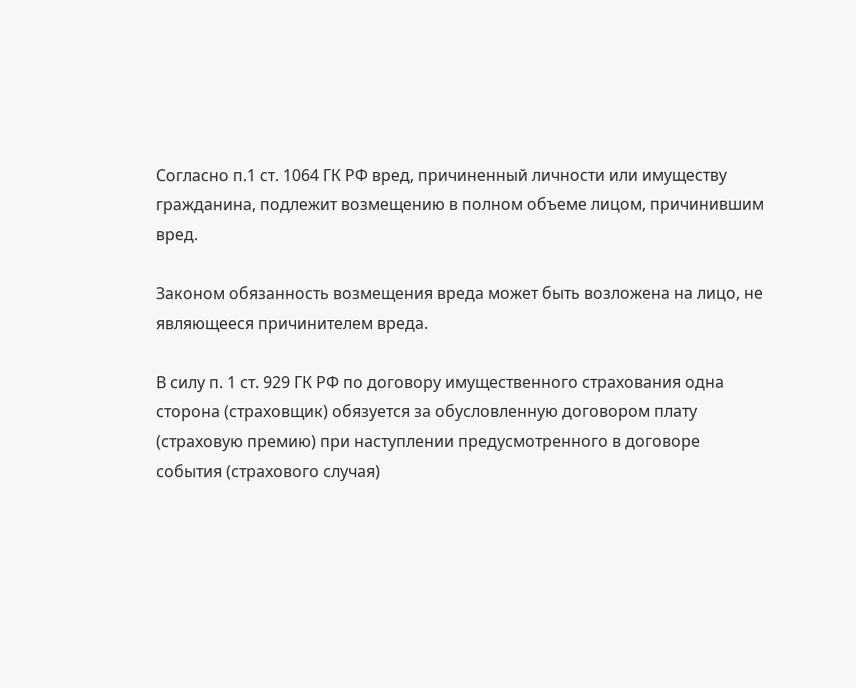Согласно п.1 ст. 1064 ГК РФ вред, причиненный личности или имуществу гражданина, подлежит возмещению в полном объеме лицом, причинившим вред.

Законом обязанность возмещения вреда может быть возложена на лицо, не являющееся причинителем вреда.

В силу п. 1 ст. 929 ГК РФ по договору имущественного страхования одна сторона (страховщик) обязуется за обусловленную договором плату (страховую премию) при наступлении предусмотренного в договоре события (страхового случая)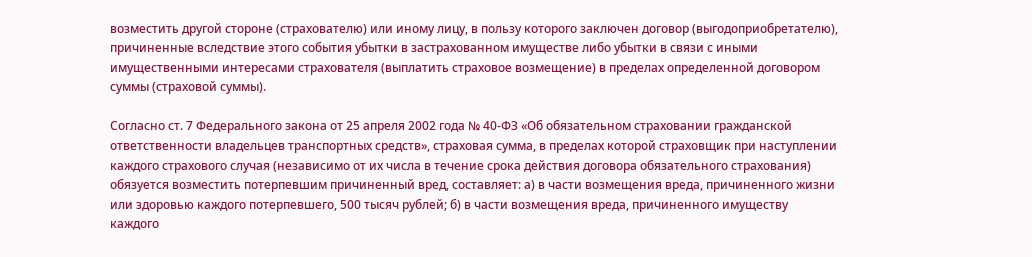возместить другой стороне (страхователю) или иному лицу, в пользу которого заключен договор (выгодоприобретателю), причиненные вследствие этого события убытки в застрахованном имуществе либо убытки в связи с иными имущественными интересами страхователя (выплатить страховое возмещение) в пределах определенной договором суммы (страховой суммы).

Согласно ст. 7 Федерального закона от 25 апреля 2002 года № 40-ФЗ «Об обязательном страховании гражданской ответственности владельцев транспортных средств», страховая сумма, в пределах которой страховщик при наступлении каждого страхового случая (независимо от их числа в течение срока действия договора обязательного страхования) обязуется возместить потерпевшим причиненный вред, составляет: а) в части возмещения вреда, причиненного жизни или здоровью каждого потерпевшего, 500 тысяч рублей; б) в части возмещения вреда, причиненного имуществу каждого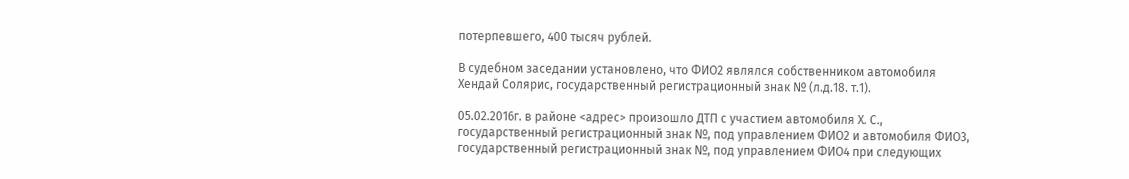потерпевшего, 400 тысяч рублей.

В судебном заседании установлено, что ФИО2 являлся собственником автомобиля Хендай Солярис, государственный регистрационный знак № (л.д.18. т.1).

05.02.2016г. в районе <адрес> произошло ДТП с участием автомобиля Х. С., государственный регистрационный знак №, под управлением ФИО2 и автомобиля ФИО3, государственный регистрационный знак №, под управлением ФИО4 при следующих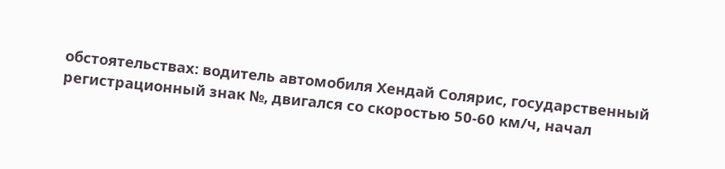обстоятельствах: водитель автомобиля Хендай Солярис, государственный регистрационный знак №, двигался со скоростью 50-60 км/ч, начал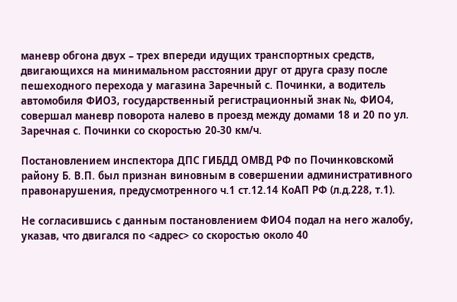маневр обгона двух – трех впереди идущих транспортных средств, двигающихся на минимальном расстоянии друг от друга сразу после пешеходного перехода у магазина Заречный с. Починки, а водитель автомобиля ФИО3, государственный регистрационный знак №, ФИО4, совершал маневр поворота налево в проезд между домами 18 и 20 по ул. Заречная с. Починки со скоростью 20-30 км/ч.

Постановлением инспектора ДПС ГИБДД ОМВД РФ по Починковскомй району Б. В.П. был признан виновным в совершении административного правонарушения, предусмотренного ч.1 ст.12.14 КоАП РФ (л.д.228, т.1).

Не согласившись с данным постановлением ФИО4 подал на него жалобу, указав, что двигался по <адрес> со скоростью около 40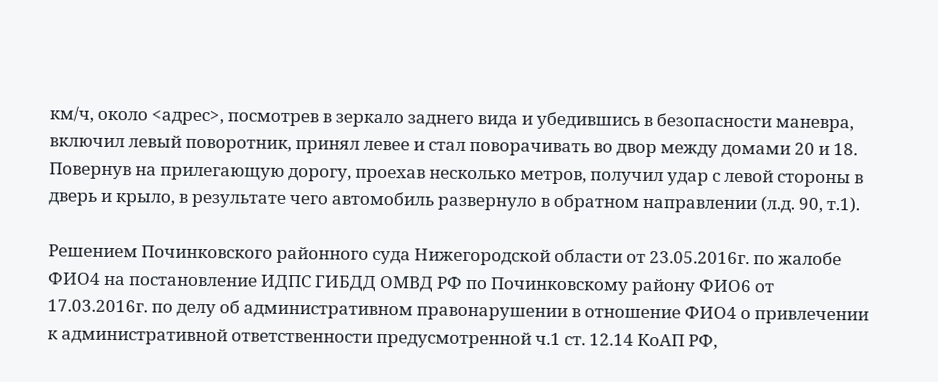км/ч, около <адрес>, посмотрев в зеркало заднего вида и убедившись в безопасности маневра, включил левый поворотник, принял левее и стал поворачивать во двор между домами 20 и 18. Повернув на прилегающую дорогу, проехав несколько метров, получил удар с левой стороны в дверь и крыло, в результате чего автомобиль развернуло в обратном направлении (л.д. 90, т.1).

Решением Починковского районного суда Нижегородской области от 23.05.2016г. по жалобе ФИО4 на постановление ИДПС ГИБДД ОМВД РФ по Починковскому району ФИО6 от 17.03.2016г. по делу об административном правонарушении в отношение ФИО4 о привлечении к административной ответственности предусмотренной ч.1 ст. 12.14 КоАП РФ,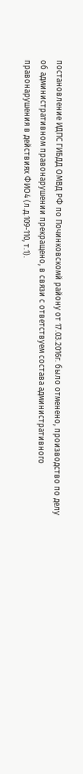постановление ИДПС ГИБДД ОМВД РФ по Починковскомй району от 17.03.2016г. было отменено, производство по делу об административном правонарушении прекращено, в связи с ответствуем состава административного правонарушения в действиях ФИО4 (л.д.109-110, т.1).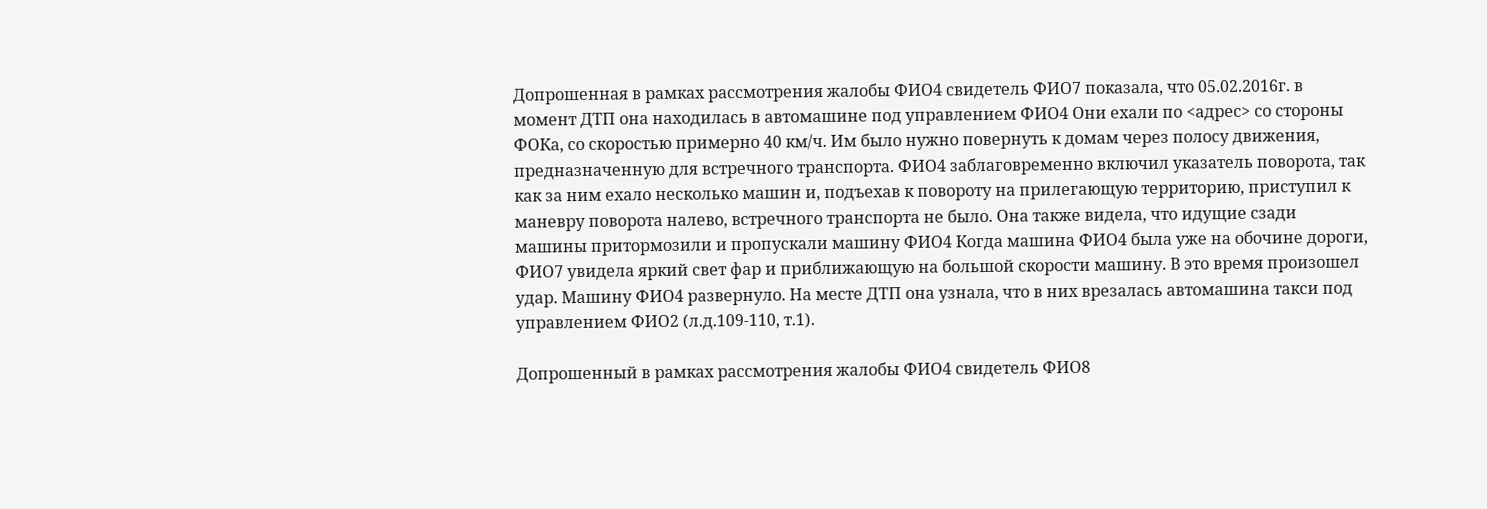Допрошенная в рамках рассмотрения жалобы ФИО4 свидетель ФИО7 показала, что 05.02.2016г. в момент ДТП она находилась в автомашине под управлением ФИО4 Они ехали по <адрес> со стороны ФОКа, со скоростью примерно 40 км/ч. Им было нужно повернуть к домам через полосу движения, предназначенную для встречного транспорта. ФИО4 заблаговременно включил указатель поворота, так как за ним ехало несколько машин и, подъехав к повороту на прилегающую территорию, приступил к маневру поворота налево, встречного транспорта не было. Она также видела, что идущие сзади машины притормозили и пропускали машину ФИО4 Когда машина ФИО4 была уже на обочине дороги, ФИО7 увидела яркий свет фар и приближающую на большой скорости машину. В это время произошел удар. Машину ФИО4 развернуло. На месте ДТП она узнала, что в них врезалась автомашина такси под управлением ФИО2 (л.д.109-110, т.1).

Допрошенный в рамках рассмотрения жалобы ФИО4 свидетель ФИО8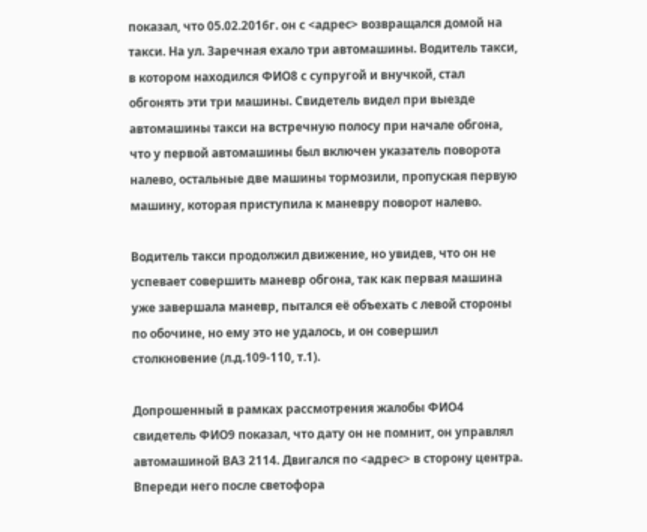показал, что 05.02.2016г. он с <адрес> возвращался домой на такси. На ул. Заречная ехало три автомашины. Водитель такси, в котором находился ФИО8 с супругой и внучкой, стал обгонять эти три машины. Свидетель видел при выезде автомашины такси на встречную полосу при начале обгона, что у первой автомашины был включен указатель поворота налево, остальные две машины тормозили, пропуская первую машину, которая приступила к маневру поворот налево.

Водитель такси продолжил движение, но увидев, что он не успевает совершить маневр обгона, так как первая машина уже завершала маневр, пытался её объехать с левой стороны по обочине, но ему это не удалось, и он совершил столкновение (л.д.109-110, т.1).

Допрошенный в рамках рассмотрения жалобы ФИО4 свидетель ФИО9 показал, что дату он не помнит, он управлял автомашиной ВАЗ 2114. Двигался по <адрес> в сторону центра. Впереди него после светофора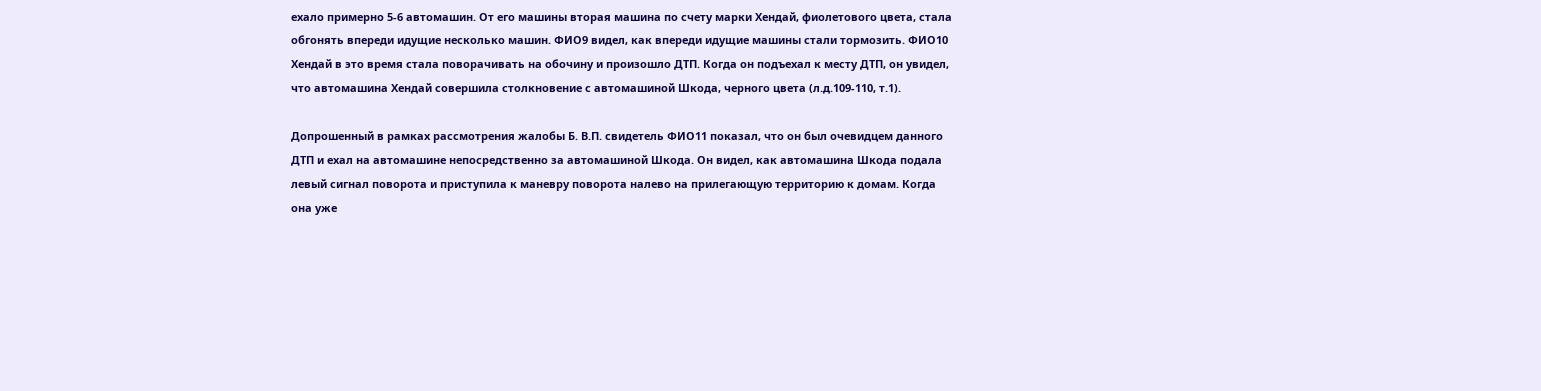ехало примерно 5-6 автомашин. От его машины вторая машина по счету марки Хендай, фиолетового цвета, стала обгонять впереди идущие несколько машин. ФИО9 видел, как впереди идущие машины стали тормозить. ФИО10 Хендай в это время стала поворачивать на обочину и произошло ДТП. Когда он подъехал к месту ДТП, он увидел, что автомашина Хендай совершила столкновение с автомашиной Шкода, черного цвета (л.д.109-110, т.1).

Допрошенный в рамках рассмотрения жалобы Б. В.П. свидетель ФИО11 показал, что он был очевидцем данного ДТП и ехал на автомашине непосредственно за автомашиной Шкода. Он видел, как автомашина Шкода подала левый сигнал поворота и приступила к маневру поворота налево на прилегающую территорию к домам. Когда она уже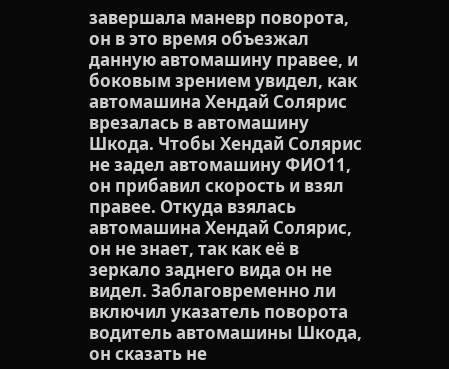завершала маневр поворота, он в это время объезжал данную автомашину правее, и боковым зрением увидел, как автомашина Хендай Солярис врезалась в автомашину Шкода. Чтобы Хендай Солярис не задел автомашину ФИО11, он прибавил скорость и взял правее. Откуда взялась автомашина Хендай Солярис, он не знает, так как её в зеркало заднего вида он не видел. Заблаговременно ли включил указатель поворота водитель автомашины Шкода, он сказать не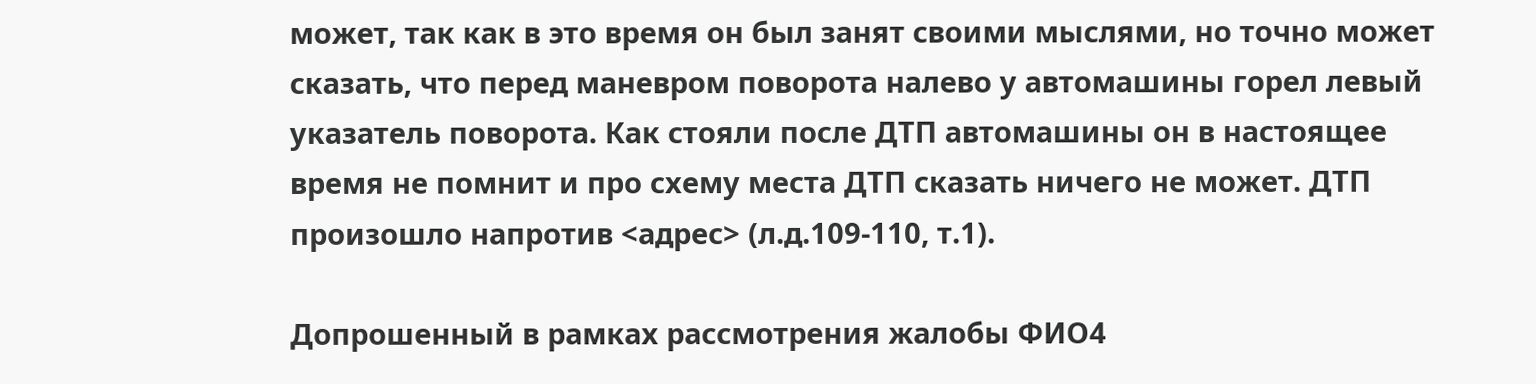может, так как в это время он был занят своими мыслями, но точно может сказать, что перед маневром поворота налево у автомашины горел левый указатель поворота. Как стояли после ДТП автомашины он в настоящее время не помнит и про схему места ДТП сказать ничего не может. ДТП произошло напротив <адрес> (л.д.109-110, т.1).

Допрошенный в рамках рассмотрения жалобы ФИО4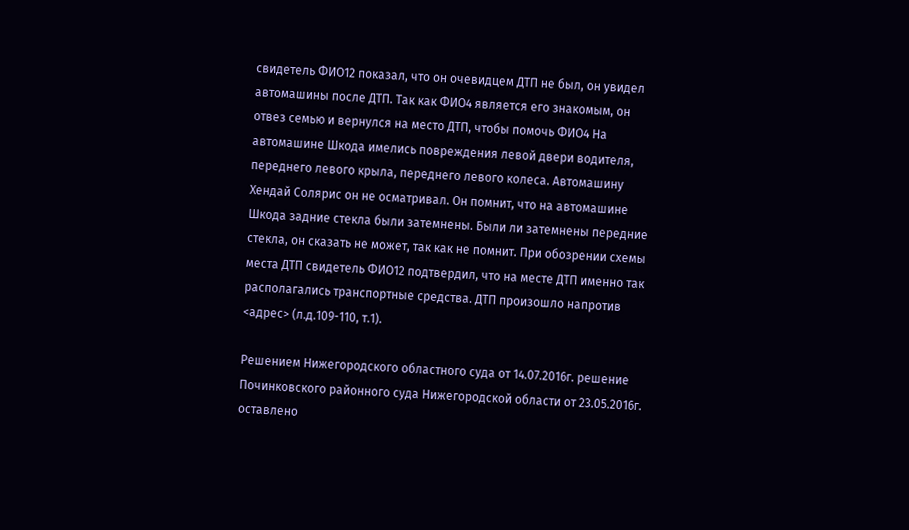свидетель ФИО12 показал, что он очевидцем ДТП не был, он увидел автомашины после ДТП. Так как ФИО4 является его знакомым, он отвез семью и вернулся на место ДТП, чтобы помочь ФИО4 На автомашине Шкода имелись повреждения левой двери водителя, переднего левого крыла, переднего левого колеса. Автомашину Хендай Солярис он не осматривал. Он помнит, что на автомашине Шкода задние стекла были затемнены. Были ли затемнены передние стекла, он сказать не может, так как не помнит. При обозрении схемы места ДТП свидетель ФИО12 подтвердил, что на месте ДТП именно так располагались транспортные средства. ДТП произошло напротив <адрес> (л.д.109-110, т.1).

Решением Нижегородского областного суда от 14.07.2016г. решение Починковского районного суда Нижегородской области от 23.05.2016г. оставлено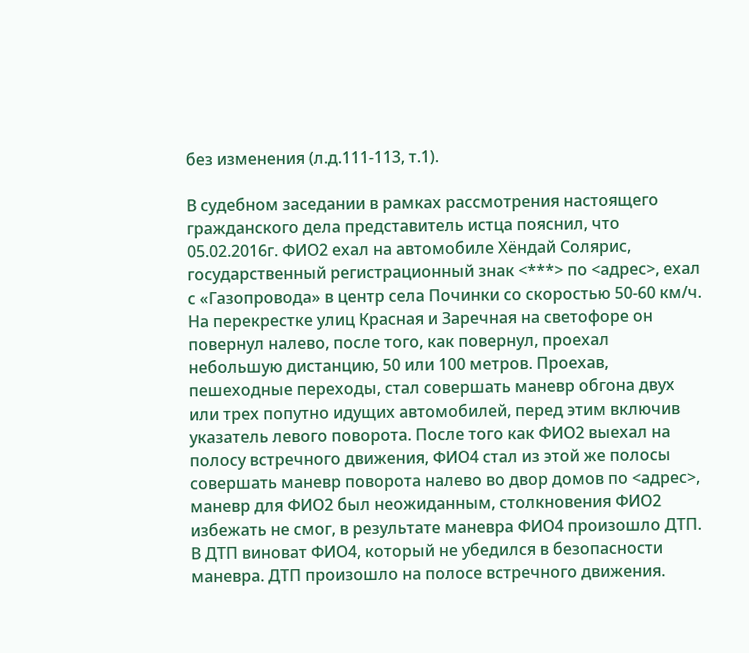без изменения (л.д.111-113, т.1).

В судебном заседании в рамках рассмотрения настоящего гражданского дела представитель истца пояснил, что 05.02.2016г. ФИО2 ехал на автомобиле Хёндай Солярис, государственный регистрационный знак <***> по <адрес>, ехал с «Газопровода» в центр села Починки со скоростью 50-60 км/ч. На перекрестке улиц Красная и Заречная на светофоре он повернул налево, после того, как повернул, проехал небольшую дистанцию, 50 или 100 метров. Проехав, пешеходные переходы, стал совершать маневр обгона двух или трех попутно идущих автомобилей, перед этим включив указатель левого поворота. После того как ФИО2 выехал на полосу встречного движения, ФИО4 стал из этой же полосы совершать маневр поворота налево во двор домов по <адрес>, маневр для ФИО2 был неожиданным, столкновения ФИО2 избежать не смог, в результате маневра ФИО4 произошло ДТП. В ДТП виноват ФИО4, который не убедился в безопасности маневра. ДТП произошло на полосе встречного движения.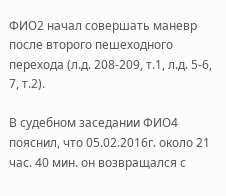ФИО2 начал совершать маневр после второго пешеходного перехода (л.д. 208-209, т.1, л.д. 5-6, 7, т.2).

В судебном заседании ФИО4 пояснил, что 05.02.2016г. около 21 час. 40 мин. он возвращался с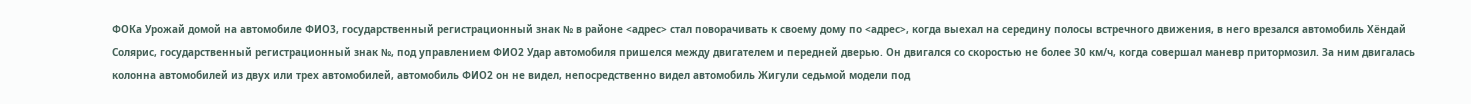ФОКа Урожай домой на автомобиле ФИО3, государственный регистрационный знак № в районе <адрес> стал поворачивать к своему дому по <адрес>, когда выехал на середину полосы встречного движения, в него врезался автомобиль Хёндай Солярис, государственный регистрационный знак №, под управлением ФИО2 Удар автомобиля пришелся между двигателем и передней дверью. Он двигался со скоростью не более 30 км/ч, когда совершал маневр притормозил. За ним двигалась колонна автомобилей из двух или трех автомобилей, автомобиль ФИО2 он не видел, непосредственно видел автомобиль Жигули седьмой модели под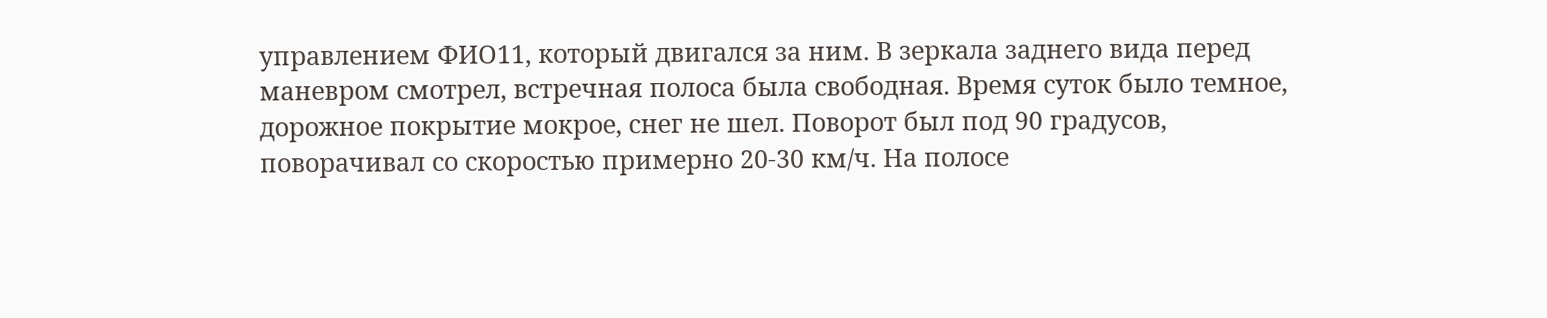управлением ФИО11, который двигался за ним. В зеркала заднего вида перед маневром смотрел, встречная полоса была свободная. Время суток было темное, дорожное покрытие мокрое, снег не шел. Поворот был под 90 градусов, поворачивал со скоростью примерно 20-30 км/ч. На полосе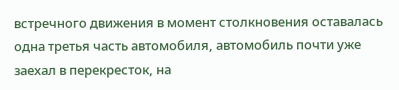встречного движения в момент столкновения оставалась одна третья часть автомобиля, автомобиль почти уже заехал в перекресток, на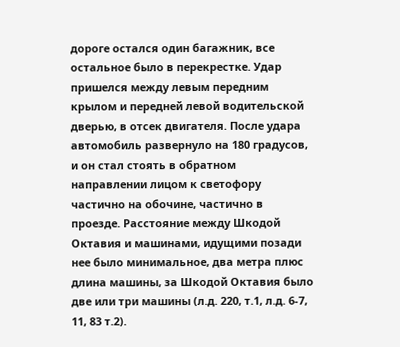дороге остался один багажник, все остальное было в перекрестке. Удар пришелся между левым передним крылом и передней левой водительской дверью, в отсек двигателя. После удара автомобиль развернуло на 180 градусов, и он стал стоять в обратном направлении лицом к светофору частично на обочине, частично в проезде. Расстояние между Шкодой Октавия и машинами, идущими позади нее было минимальное, два метра плюс длина машины, за Шкодой Октавия было две или три машины (л.д. 220, т.1, л.д. 6-7, 11, 83 т.2).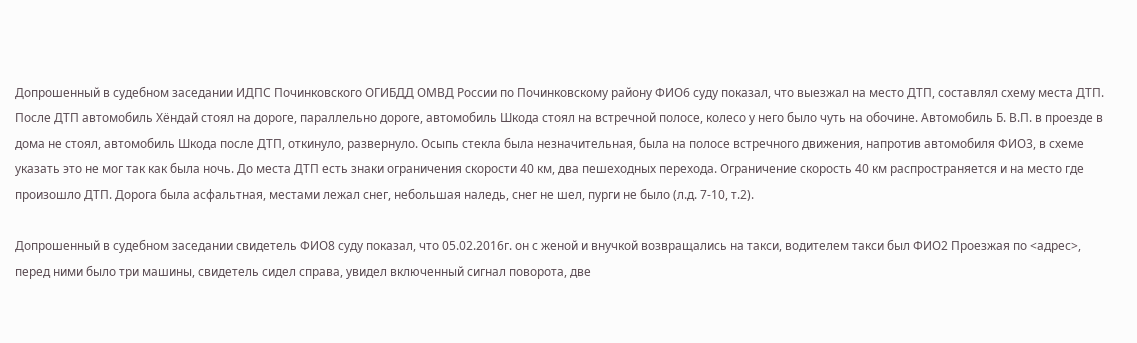Допрошенный в судебном заседании ИДПС Починковского ОГИБДД ОМВД России по Починковскому району ФИО6 суду показал, что выезжал на место ДТП, составлял схему места ДТП. После ДТП автомобиль Хёндай стоял на дороге, параллельно дороге, автомобиль Шкода стоял на встречной полосе, колесо у него было чуть на обочине. Автомобиль Б. В.П. в проезде в дома не стоял, автомобиль Шкода после ДТП, откинуло, развернуло. Осыпь стекла была незначительная, была на полосе встречного движения, напротив автомобиля ФИО3, в схеме указать это не мог так как была ночь. До места ДТП есть знаки ограничения скорости 40 км, два пешеходных перехода. Ограничение скорость 40 км распространяется и на место где произошло ДТП. Дорога была асфальтная, местами лежал снег, небольшая наледь, снег не шел, пурги не было (л.д. 7-10, т.2).

Допрошенный в судебном заседании свидетель ФИО8 суду показал, что 05.02.2016г. он с женой и внучкой возвращались на такси, водителем такси был ФИО2 Проезжая по <адрес>, перед ними было три машины, свидетель сидел справа, увидел включенный сигнал поворота, две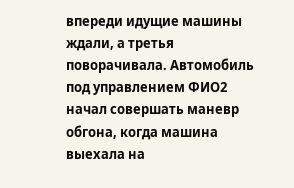впереди идущие машины ждали, а третья поворачивала. Автомобиль под управлением ФИО2 начал совершать маневр обгона, когда машина выехала на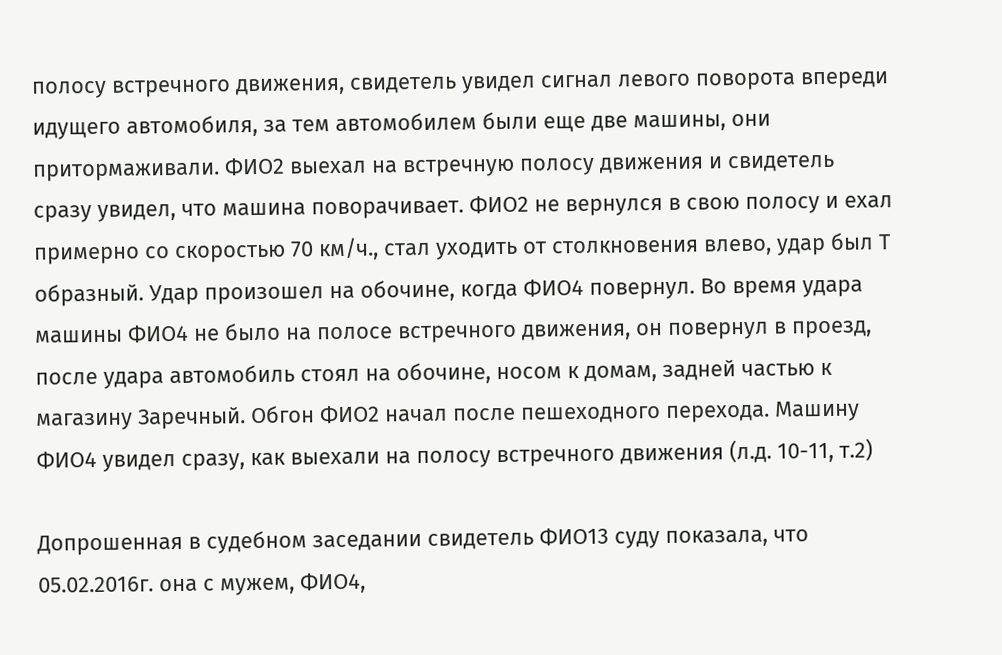полосу встречного движения, свидетель увидел сигнал левого поворота впереди идущего автомобиля, за тем автомобилем были еще две машины, они притормаживали. ФИО2 выехал на встречную полосу движения и свидетель сразу увидел, что машина поворачивает. ФИО2 не вернулся в свою полосу и ехал примерно со скоростью 70 км/ч., стал уходить от столкновения влево, удар был Т образный. Удар произошел на обочине, когда ФИО4 повернул. Во время удара машины ФИО4 не было на полосе встречного движения, он повернул в проезд, после удара автомобиль стоял на обочине, носом к домам, задней частью к магазину Заречный. Обгон ФИО2 начал после пешеходного перехода. Машину ФИО4 увидел сразу, как выехали на полосу встречного движения (л.д. 10-11, т.2)

Допрошенная в судебном заседании свидетель ФИО13 суду показала, что 05.02.2016г. она с мужем, ФИО4,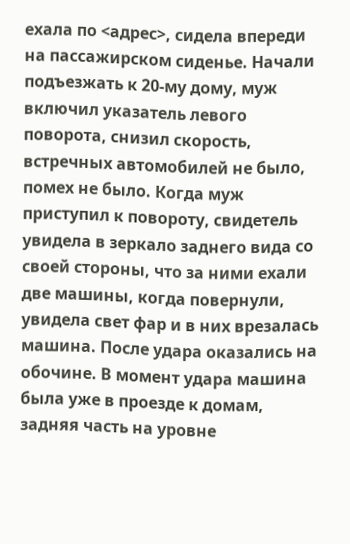ехала по <адрес>, сидела впереди на пассажирском сиденье. Начали подъезжать к 20-му дому, муж включил указатель левого поворота, снизил скорость, встречных автомобилей не было, помех не было. Когда муж приступил к повороту, свидетель увидела в зеркало заднего вида со своей стороны, что за ними ехали две машины, когда повернули, увидела свет фар и в них врезалась машина. После удара оказались на обочине. В момент удара машина была уже в проезде к домам, задняя часть на уровне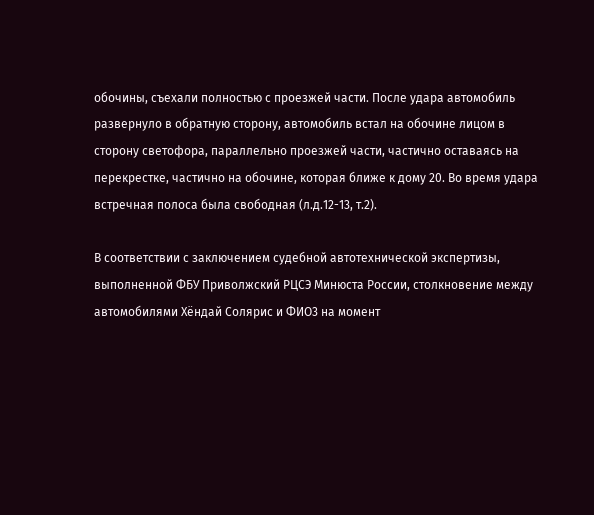обочины, съехали полностью с проезжей части. После удара автомобиль развернуло в обратную сторону, автомобиль встал на обочине лицом в сторону светофора, параллельно проезжей части, частично оставаясь на перекрестке, частично на обочине, которая ближе к дому 20. Во время удара встречная полоса была свободная (л.д.12-13, т.2).

В соответствии с заключением судебной автотехнической экспертизы, выполненной ФБУ Приволжский РЦСЭ Минюста России, столкновение между автомобилями Хёндай Солярис и ФИО3 на момент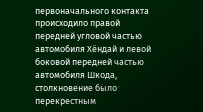первоначального контакта происходило правой передней угловой частью автомобиля Хёндай и левой боковой передней частью автомобиля Шкода, столкновение было перекрестным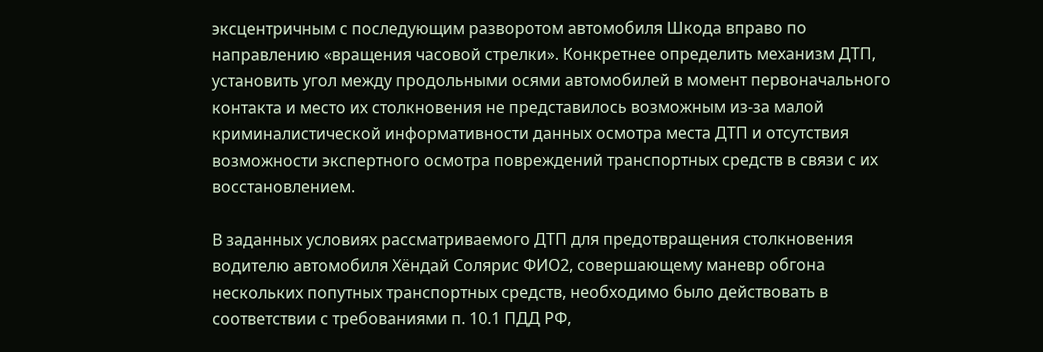эксцентричным с последующим разворотом автомобиля Шкода вправо по направлению «вращения часовой стрелки». Конкретнее определить механизм ДТП, установить угол между продольными осями автомобилей в момент первоначального контакта и место их столкновения не представилось возможным из-за малой криминалистической информативности данных осмотра места ДТП и отсутствия возможности экспертного осмотра повреждений транспортных средств в связи с их восстановлением.

В заданных условиях рассматриваемого ДТП для предотвращения столкновения водителю автомобиля Хёндай Солярис ФИО2, совершающему маневр обгона нескольких попутных транспортных средств, необходимо было действовать в соответствии с требованиями п. 10.1 ПДД РФ,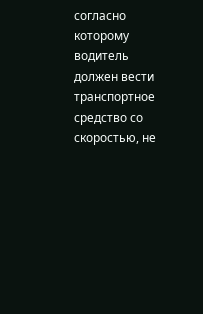согласно которому водитель должен вести транспортное средство со скоростью, не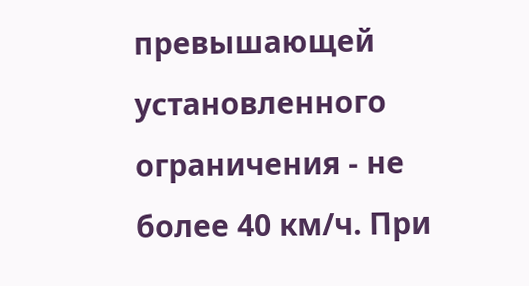превышающей установленного ограничения - не более 40 км/ч. При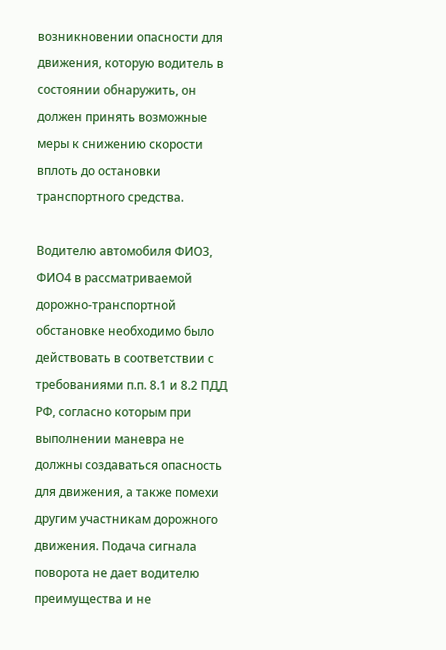возникновении опасности для движения, которую водитель в состоянии обнаружить, он должен принять возможные меры к снижению скорости вплоть до остановки транспортного средства.

Водителю автомобиля ФИО3, ФИО4 в рассматриваемой дорожно-транспортной обстановке необходимо было действовать в соответствии с требованиями п.п. 8.1 и 8.2 ПДД РФ, согласно которым при выполнении маневра не должны создаваться опасность для движения, а также помехи другим участникам дорожного движения. Подача сигнала поворота не дает водителю преимущества и не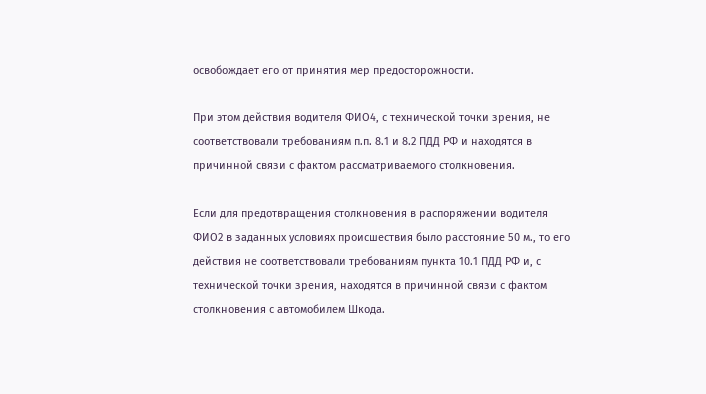освобождает его от принятия мер предосторожности.

При этом действия водителя ФИО4, с технической точки зрения, не соответствовали требованиям п.п. 8.1 и 8.2 ПДД РФ и находятся в причинной связи с фактом рассматриваемого столкновения.

Если для предотвращения столкновения в распоряжении водителя ФИО2 в заданных условиях происшествия было расстояние 50 м., то его действия не соответствовали требованиям пункта 10.1 ПДД РФ и, с технической точки зрения, находятся в причинной связи с фактом столкновения с автомобилем Шкода.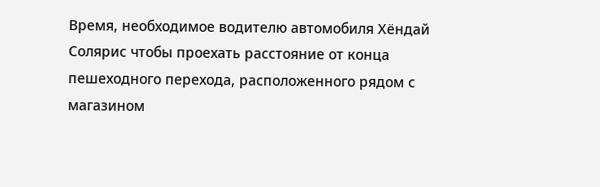Время, необходимое водителю автомобиля Хёндай Солярис чтобы проехать расстояние от конца пешеходного перехода, расположенного рядом с магазином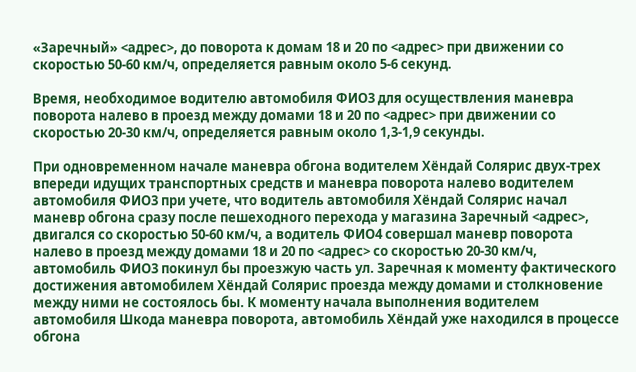«Заречный» <адрес>, до поворота к домам 18 и 20 по <адрес> при движении со скоростью 50-60 км/ч, определяется равным около 5-6 секунд.

Время, необходимое водителю автомобиля ФИО3 для осуществления маневра поворота налево в проезд между домами 18 и 20 по <адрес> при движении со скоростью 20-30 км/ч, определяется равным около 1,3-1,9 секунды.

При одновременном начале маневра обгона водителем Хёндай Солярис двух-трех впереди идущих транспортных средств и маневра поворота налево водителем автомобиля ФИО3 при учете, что водитель автомобиля Хёндай Солярис начал маневр обгона сразу после пешеходного перехода у магазина Заречный <адрес>, двигался со скоростью 50-60 км/ч, а водитель ФИО4 совершал маневр поворота налево в проезд между домами 18 и 20 по <адрес> со скоростью 20-30 км/ч, автомобиль ФИО3 покинул бы проезжую часть ул. Заречная к моменту фактического достижения автомобилем Хёндай Солярис проезда между домами и столкновение между ними не состоялось бы. К моменту начала выполнения водителем автомобиля Шкода маневра поворота, автомобиль Хёндай уже находился в процессе обгона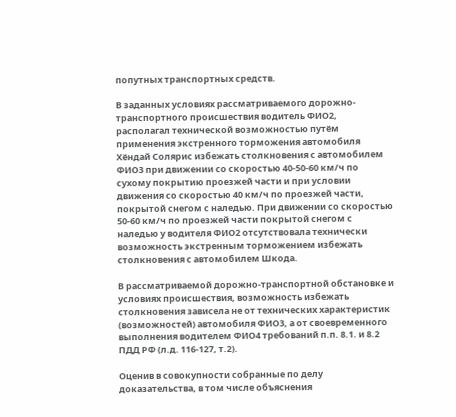попутных транспортных средств.

В заданных условиях рассматриваемого дорожно-транспортного происшествия водитель ФИО2, располагал технической возможностью путём применения экстренного торможения автомобиля Хёндай Солярис избежать столкновения с автомобилем ФИО3 при движении со скоростью 40-50-60 км/ч по сухому покрытию проезжей части и при условии движения со скоростью 40 км/ч по проезжей части, покрытой снегом с наледью. При движении со скоростью 50-60 км/ч по проезжей части покрытой снегом с наледью у водителя ФИО2 отсутствовала технически возможность экстренным торможением избежать столкновения с автомобилем Шкода.

В рассматриваемой дорожно-транспортной обстановке и условиях происшествия, возможность избежать столкновения зависела не от технических характеристик (возможностей) автомобиля ФИО3, а от своевременного выполнения водителем ФИО4 требований п.п. 8.1. и 8.2 ПДД РФ (л.д. 116-127, т.2).

Оценив в совокупности собранные по делу доказательства, в том числе объяснения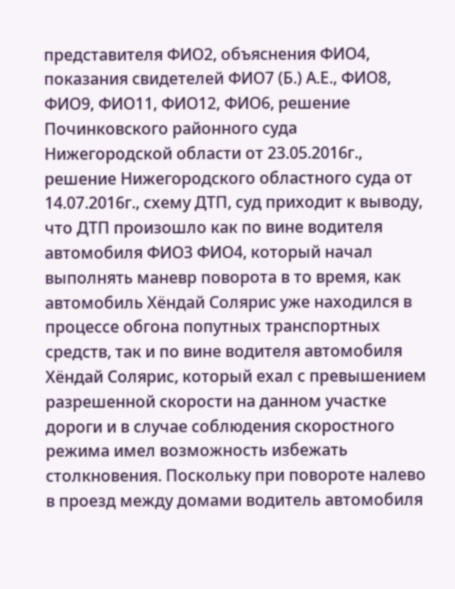представителя ФИО2, объяснения ФИО4, показания свидетелей ФИО7 (Б.) А.Е., ФИО8, ФИО9, ФИО11, ФИО12, ФИО6, решение Починковского районного суда Нижегородской области от 23.05.2016г., решение Нижегородского областного суда от 14.07.2016г., схему ДТП, суд приходит к выводу, что ДТП произошло как по вине водителя автомобиля ФИО3 ФИО4, который начал выполнять маневр поворота в то время, как автомобиль Хёндай Солярис уже находился в процессе обгона попутных транспортных средств, так и по вине водителя автомобиля Хёндай Солярис, который ехал с превышением разрешенной скорости на данном участке дороги и в случае соблюдения скоростного режима имел возможность избежать столкновения. Поскольку при повороте налево в проезд между домами водитель автомобиля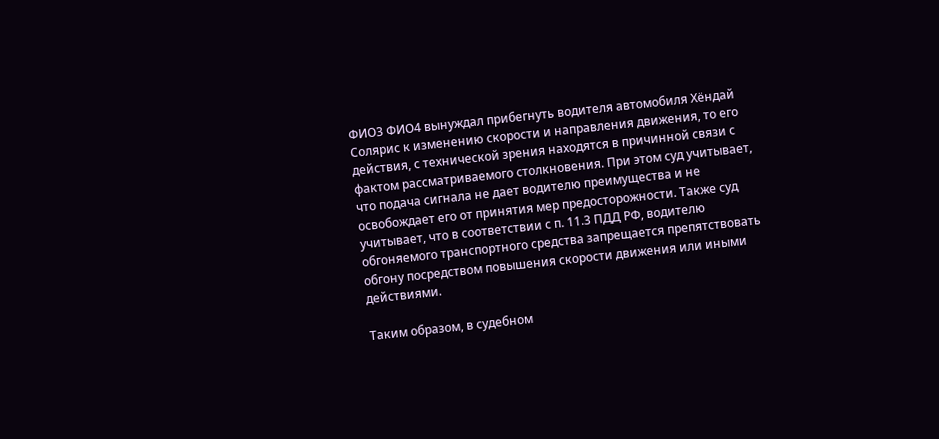ФИО3 ФИО4 вынуждал прибегнуть водителя автомобиля Хёндай Солярис к изменению скорости и направления движения, то его действия, с технической зрения находятся в причинной связи с фактом рассматриваемого столкновения. При этом суд учитывает, что подача сигнала не дает водителю преимущества и не освобождает его от принятия мер предосторожности. Также суд учитывает, что в соответствии с п. 11.3 ПДД РФ, водителю обгоняемого транспортного средства запрещается препятствовать обгону посредством повышения скорости движения или иными действиями.

Таким образом, в судебном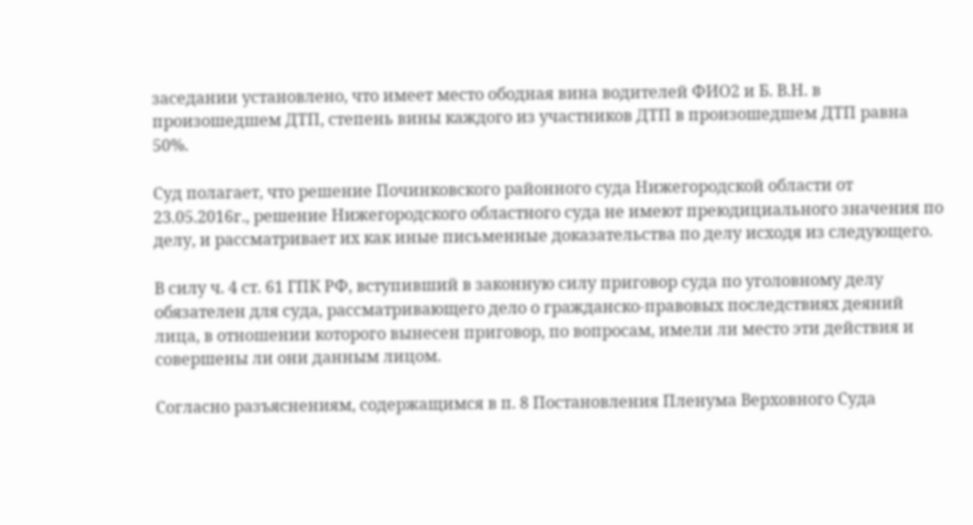заседании установлено, что имеет место ободная вина водителей ФИО2 и Б. В.Н. в произошедшем ДТП, степень вины каждого из участников ДТП в произошедшем ДТП равна 50%.

Суд полагает, что решение Починковского районного суда Нижегородской области от 23.05.2016г., решение Нижегородского областного суда не имеют преюдициального значения по делу, и рассматривает их как иные письменные доказательства по делу исходя из следующего.

В силу ч. 4 ст. 61 ГПК РФ, вступивший в законную силу приговор суда по уголовному делу обязателен для суда, рассматривающего дело о гражданско-правовых последствиях деяний лица, в отношении которого вынесен приговор, по вопросам, имели ли место эти действия и совершены ли они данным лицом.

Согласно разъяснениям, содержащимся в п. 8 Постановления Пленума Верховного Суда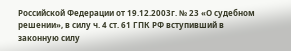Российской Федерации от 19.12.2003г. № 23 «О судебном решении», в силу ч. 4 ст. 61 ГПК РФ вступивший в законную силу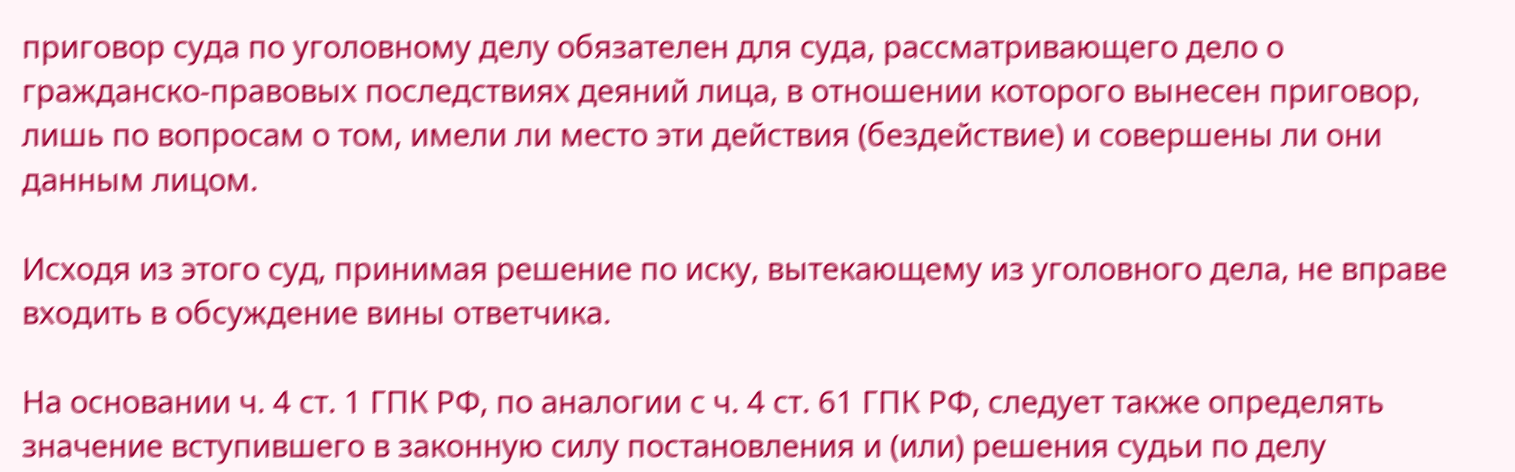приговор суда по уголовному делу обязателен для суда, рассматривающего дело о гражданско-правовых последствиях деяний лица, в отношении которого вынесен приговор, лишь по вопросам о том, имели ли место эти действия (бездействие) и совершены ли они данным лицом.

Исходя из этого суд, принимая решение по иску, вытекающему из уголовного дела, не вправе входить в обсуждение вины ответчика.

На основании ч. 4 ст. 1 ГПК РФ, по аналогии с ч. 4 ст. 61 ГПК РФ, следует также определять значение вступившего в законную силу постановления и (или) решения судьи по делу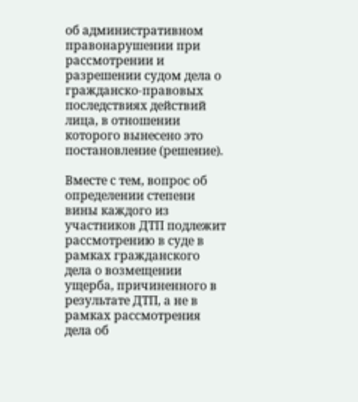об административном правонарушении при рассмотрении и разрешении судом дела о гражданско-правовых последствиях действий лица, в отношении которого вынесено это постановление (решение).

Вместе с тем, вопрос об определении степени вины каждого из участников ДТП подлежит рассмотрению в суде в рамках гражданского дела о возмещении ущерба, причиненного в результате ДТП, а не в рамках рассмотрения дела об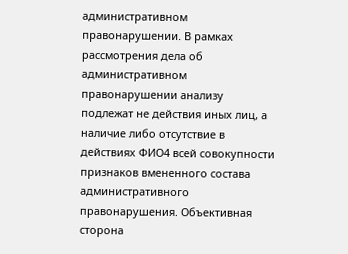административном правонарушении. В рамках рассмотрения дела об административном правонарушении анализу подлежат не действия иных лиц, а наличие либо отсутствие в действиях ФИО4 всей совокупности признаков вмененного состава административного правонарушения. Объективная сторона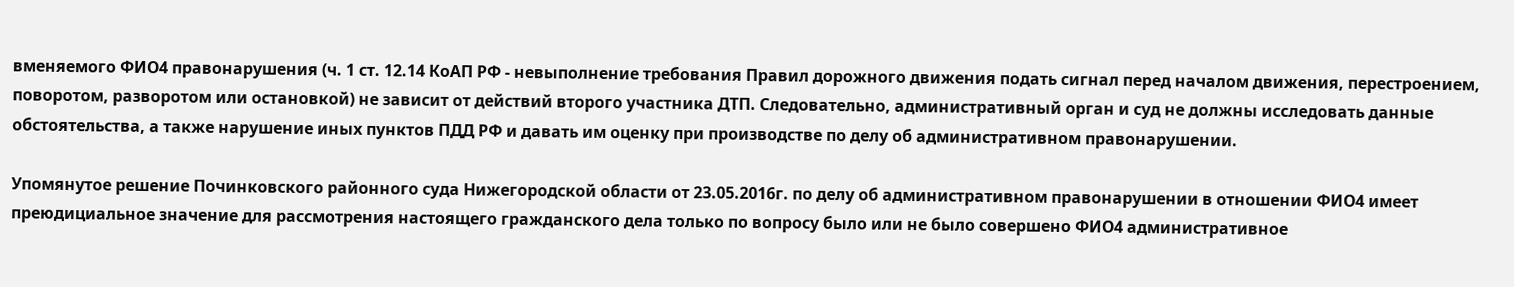вменяемого ФИО4 правонарушения (ч. 1 ст. 12.14 КоАП РФ - невыполнение требования Правил дорожного движения подать сигнал перед началом движения, перестроением, поворотом, разворотом или остановкой) не зависит от действий второго участника ДТП. Следовательно, административный орган и суд не должны исследовать данные обстоятельства, а также нарушение иных пунктов ПДД РФ и давать им оценку при производстве по делу об административном правонарушении.

Упомянутое решение Починковского районного суда Нижегородской области от 23.05.2016г. по делу об административном правонарушении в отношении ФИО4 имеет преюдициальное значение для рассмотрения настоящего гражданского дела только по вопросу было или не было совершено ФИО4 административное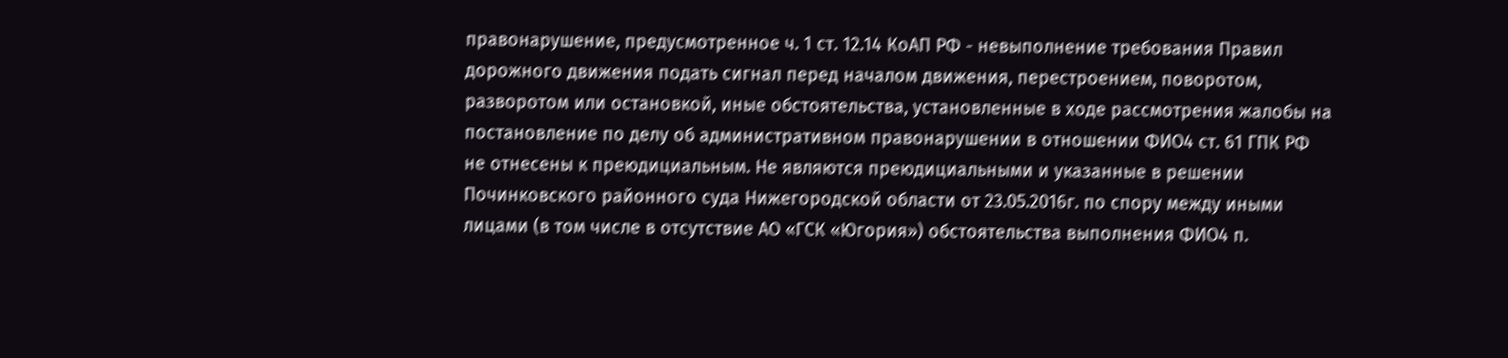правонарушение, предусмотренное ч. 1 ст. 12.14 КоАП РФ - невыполнение требования Правил дорожного движения подать сигнал перед началом движения, перестроением, поворотом, разворотом или остановкой, иные обстоятельства, установленные в ходе рассмотрения жалобы на постановление по делу об административном правонарушении в отношении ФИО4 ст. 61 ГПК РФ не отнесены к преюдициальным. Не являются преюдициальными и указанные в решении Починковского районного суда Нижегородской области от 23.05.2016г. по спору между иными лицами (в том числе в отсутствие АО «ГСК «Югория») обстоятельства выполнения ФИО4 п.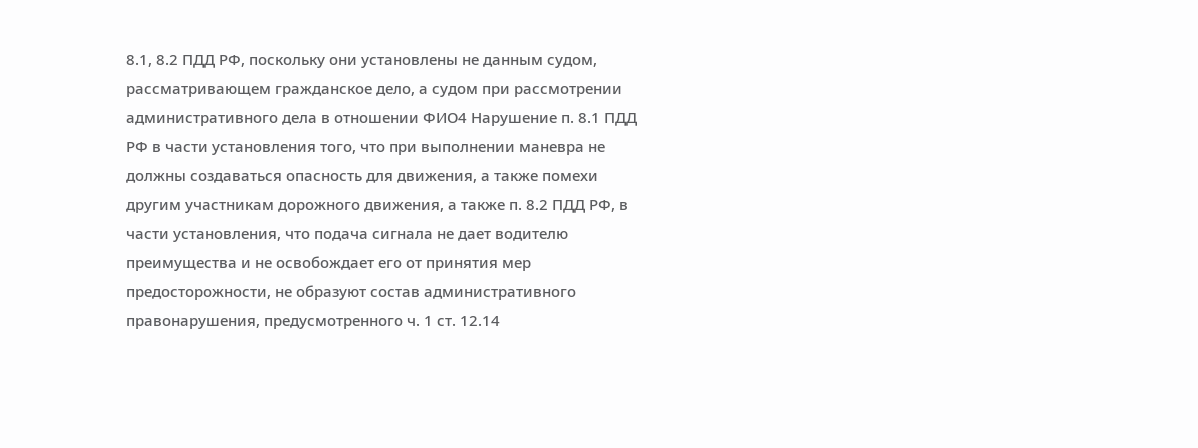8.1, 8.2 ПДД РФ, поскольку они установлены не данным судом, рассматривающем гражданское дело, а судом при рассмотрении административного дела в отношении ФИО4 Нарушение п. 8.1 ПДД РФ в части установления того, что при выполнении маневра не должны создаваться опасность для движения, а также помехи другим участникам дорожного движения, а также п. 8.2 ПДД РФ, в части установления, что подача сигнала не дает водителю преимущества и не освобождает его от принятия мер предосторожности, не образуют состав административного правонарушения, предусмотренного ч. 1 ст. 12.14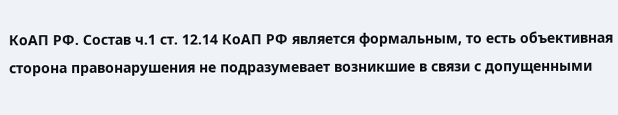КоАП РФ. Состав ч.1 ст. 12.14 КоАП РФ является формальным, то есть объективная сторона правонарушения не подразумевает возникшие в связи с допущенными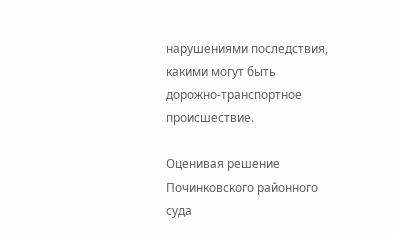нарушениями последствия, какими могут быть дорожно-транспортное происшествие.

Оценивая решение Починковского районного суда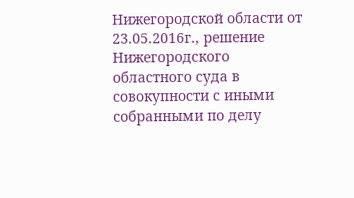Нижегородской области от 23.05.2016г., решение Нижегородского областного суда в совокупности с иными собранными по делу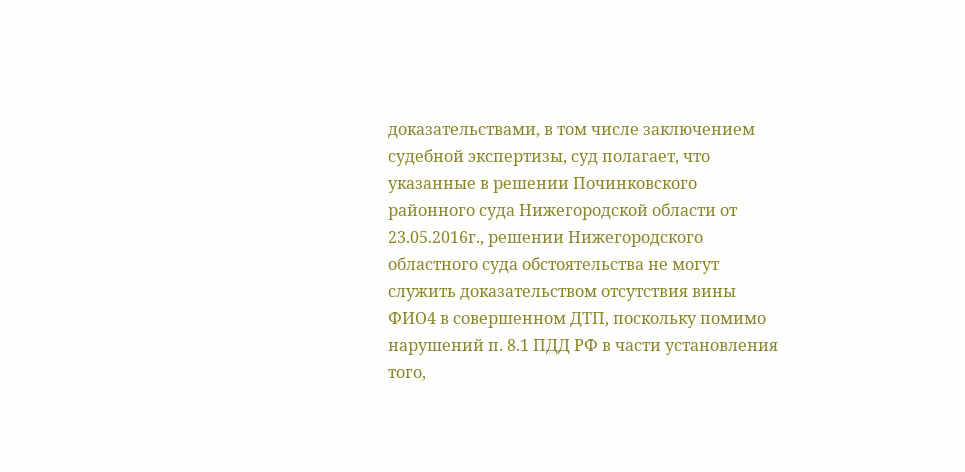доказательствами, в том числе заключением судебной экспертизы, суд полагает, что указанные в решении Починковского районного суда Нижегородской области от 23.05.2016г., решении Нижегородского областного суда обстоятельства не могут служить доказательством отсутствия вины ФИО4 в совершенном ДТП, поскольку помимо нарушений п. 8.1 ПДД РФ в части установления того,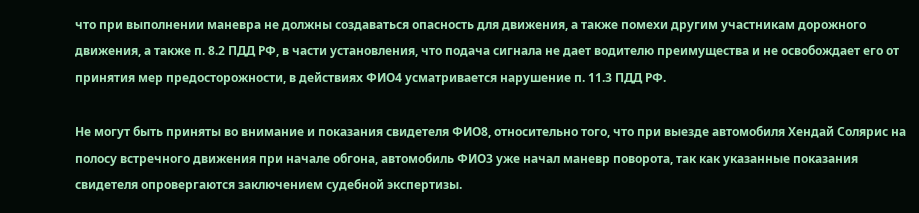что при выполнении маневра не должны создаваться опасность для движения, а также помехи другим участникам дорожного движения, а также п. 8.2 ПДД РФ, в части установления, что подача сигнала не дает водителю преимущества и не освобождает его от принятия мер предосторожности, в действиях ФИО4 усматривается нарушение п. 11.3 ПДД РФ.

Не могут быть приняты во внимание и показания свидетеля ФИО8, относительно того, что при выезде автомобиля Хендай Солярис на полосу встречного движения при начале обгона, автомобиль ФИО3 уже начал маневр поворота, так как указанные показания свидетеля опровергаются заключением судебной экспертизы.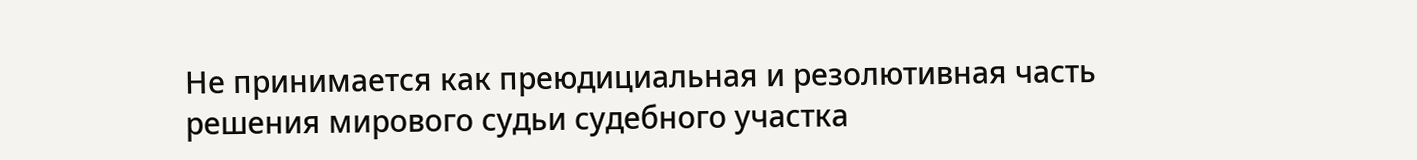Не принимается как преюдициальная и резолютивная часть решения мирового судьи судебного участка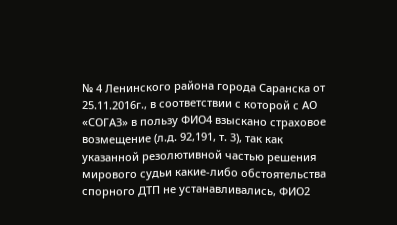№ 4 Ленинского района города Саранска от 25.11.2016г., в соответствии с которой с АО «СОГАЗ» в пользу ФИО4 взыскано страховое возмещение (л.д. 92,191, т. 3), так как указанной резолютивной частью решения мирового судьи какие-либо обстоятельства спорного ДТП не устанавливались, ФИО2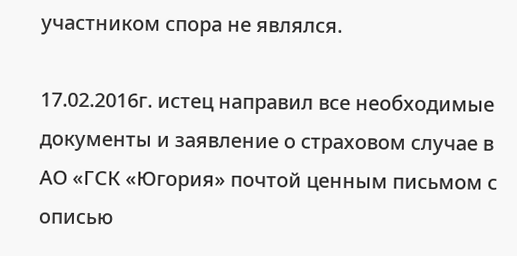участником спора не являлся.

17.02.2016г. истец направил все необходимые документы и заявление о страховом случае в АО «ГСК «Югория» почтой ценным письмом с описью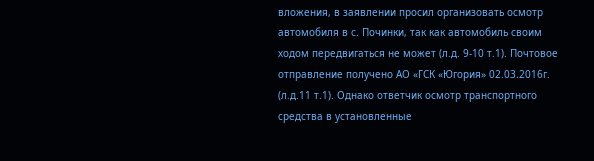вложения, в заявлении просил организовать осмотр автомобиля в с. Починки, так как автомобиль своим ходом передвигаться не может (л.д. 9-10 т.1). Почтовое отправление получено АО «ГСК «Югория» 02.03.2016г. (л.д.11 т.1). Однако ответчик осмотр транспортного средства в установленные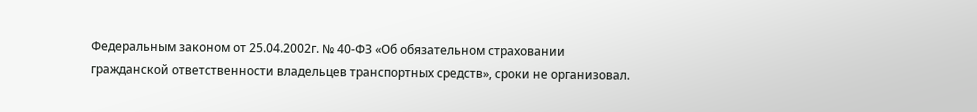Федеральным законом от 25.04.2002г. № 40-ФЗ «Об обязательном страховании гражданской ответственности владельцев транспортных средств», сроки не организовал.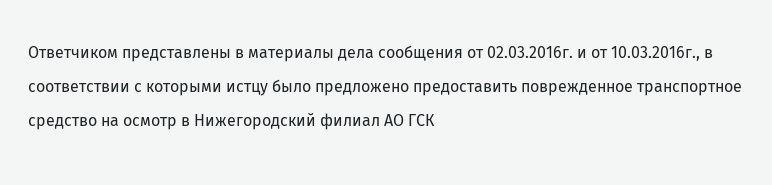Ответчиком представлены в материалы дела сообщения от 02.03.2016г. и от 10.03.2016г., в соответствии с которыми истцу было предложено предоставить поврежденное транспортное средство на осмотр в Нижегородский филиал АО ГСК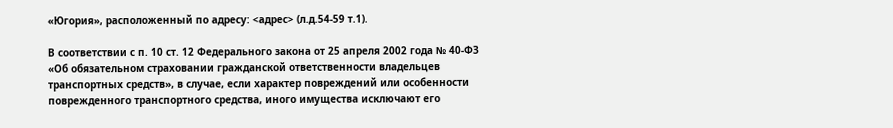«Югория», расположенный по адресу: <адрес> (л.д.54-59 т.1).

В соответствии с п. 10 ст. 12 Федерального закона от 25 апреля 2002 года № 40-ФЗ «Об обязательном страховании гражданской ответственности владельцев транспортных средств», в случае, если характер повреждений или особенности поврежденного транспортного средства, иного имущества исключают его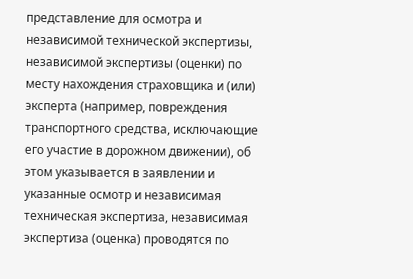представление для осмотра и независимой технической экспертизы, независимой экспертизы (оценки) по месту нахождения страховщика и (или) эксперта (например, повреждения транспортного средства, исключающие его участие в дорожном движении), об этом указывается в заявлении и указанные осмотр и независимая техническая экспертиза, независимая экспертиза (оценка) проводятся по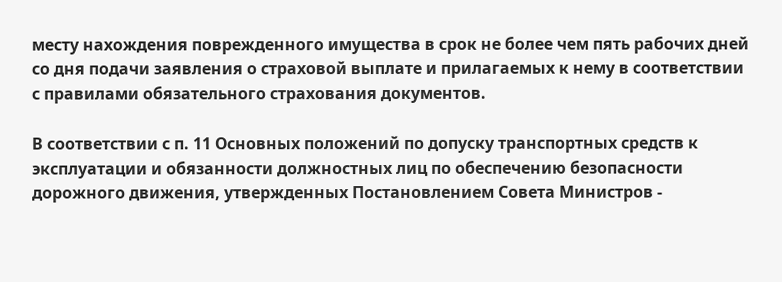месту нахождения поврежденного имущества в срок не более чем пять рабочих дней со дня подачи заявления о страховой выплате и прилагаемых к нему в соответствии с правилами обязательного страхования документов.

В соответствии с п. 11 Основных положений по допуску транспортных средств к эксплуатации и обязанности должностных лиц по обеспечению безопасности дорожного движения, утвержденных Постановлением Совета Министров -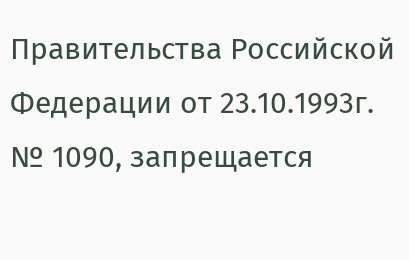Правительства Российской Федерации от 23.10.1993г. № 1090, запрещается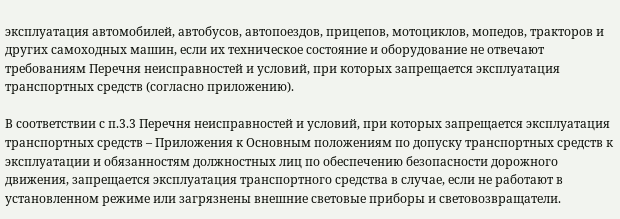эксплуатация автомобилей, автобусов, автопоездов, прицепов, мотоциклов, мопедов, тракторов и других самоходных машин, если их техническое состояние и оборудование не отвечают требованиям Перечня неисправностей и условий, при которых запрещается эксплуатация транспортных средств (согласно приложению).

В соответствии с п.3.3 Перечня неисправностей и условий, при которых запрещается эксплуатация транспортных средств – Приложения к Основным положениям по допуску транспортных средств к эксплуатации и обязанностям должностных лиц по обеспечению безопасности дорожного движения, запрещается эксплуатация транспортного средства в случае, если не работают в установленном режиме или загрязнены внешние световые приборы и световозвращатели.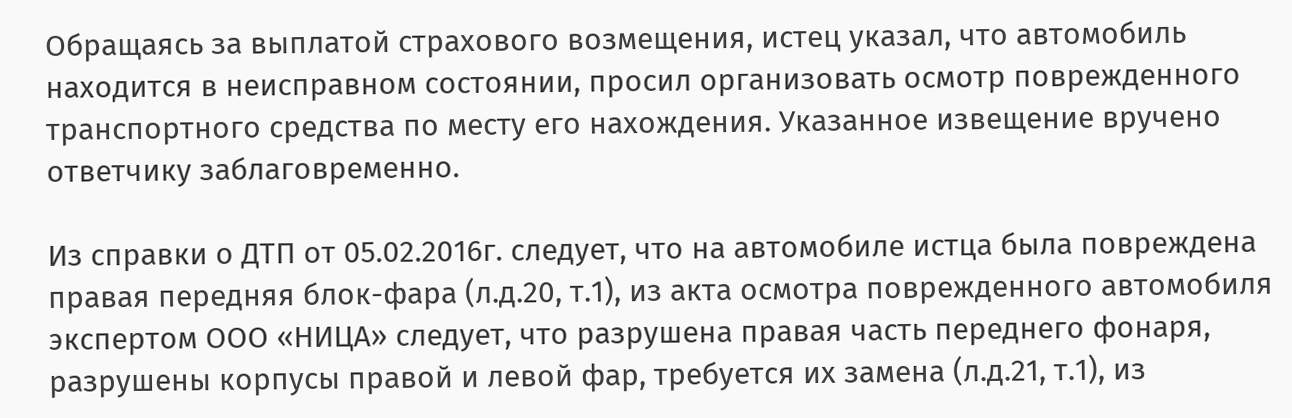Обращаясь за выплатой страхового возмещения, истец указал, что автомобиль находится в неисправном состоянии, просил организовать осмотр поврежденного транспортного средства по месту его нахождения. Указанное извещение вручено ответчику заблаговременно.

Из справки о ДТП от 05.02.2016г. следует, что на автомобиле истца была повреждена правая передняя блок-фара (л.д.20, т.1), из акта осмотра поврежденного автомобиля экспертом ООО «НИЦА» следует, что разрушена правая часть переднего фонаря, разрушены корпусы правой и левой фар, требуется их замена (л.д.21, т.1), из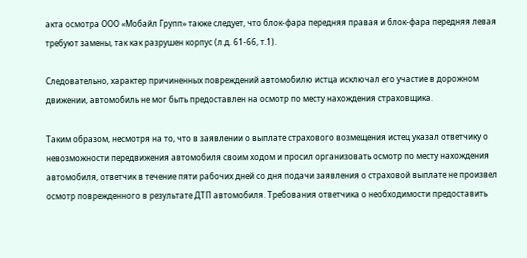акта осмотра ООО «Мобайл Групп» также следует, что блок-фара передняя правая и блок-фара передняя левая требуют замены, так как разрушен корпус (л.д. 61-66, т.1).

Следовательно, характер причиненных повреждений автомобилю истца исключал его участие в дорожном движении, автомобиль не мог быть предоставлен на осмотр по месту нахождения страховщика.

Таким образом, несмотря на то, что в заявлении о выплате страхового возмещения истец указал ответчику о невозможности передвижения автомобиля своим ходом и просил организовать осмотр по месту нахождения автомобиля, ответчик в течение пяти рабочих дней со дня подачи заявления о страховой выплате не произвел осмотр поврежденного в результате ДТП автомобиля. Требования ответчика о необходимости предоставить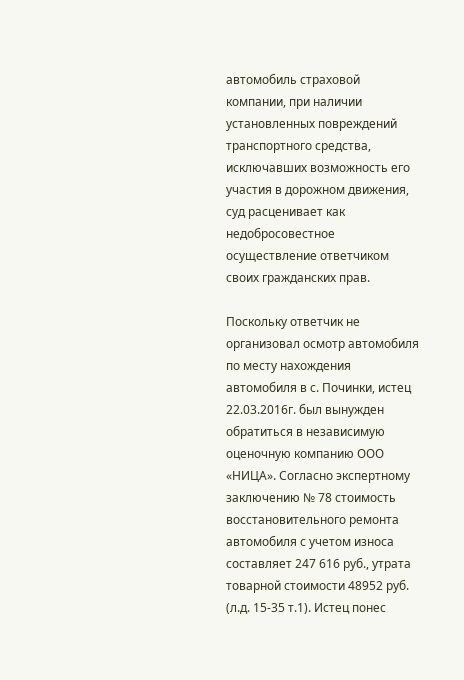автомобиль страховой компании, при наличии установленных повреждений транспортного средства, исключавших возможность его участия в дорожном движения, суд расценивает как недобросовестное осуществление ответчиком своих гражданских прав.

Поскольку ответчик не организовал осмотр автомобиля по месту нахождения автомобиля в с. Починки, истец 22.03.2016г. был вынужден обратиться в независимую оценочную компанию ООО «НИЦА». Согласно экспертному заключению № 78 стоимость восстановительного ремонта автомобиля с учетом износа составляет 247 616 руб., утрата товарной стоимости 48952 руб. (л.д. 15-35 т.1). Истец понес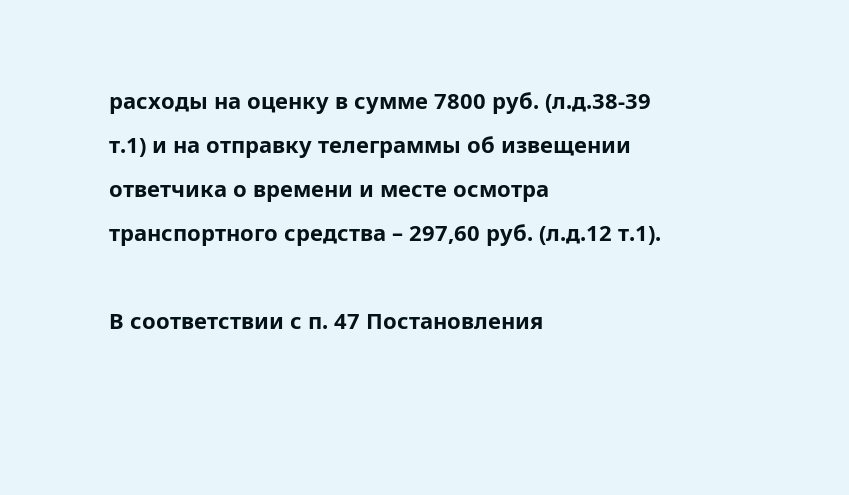расходы на оценку в сумме 7800 руб. (л.д.38-39 т.1) и на отправку телеграммы об извещении ответчика о времени и месте осмотра транспортного средства – 297,60 руб. (л.д.12 т.1).

В соответствии с п. 47 Постановления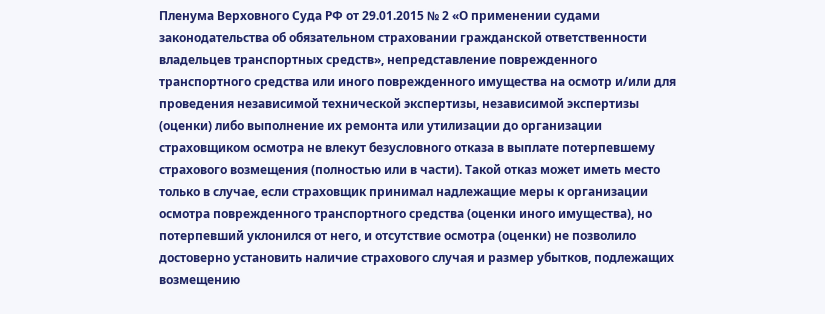Пленума Верховного Суда РФ от 29.01.2015 № 2 «О применении судами законодательства об обязательном страховании гражданской ответственности владельцев транспортных средств», непредставление поврежденного транспортного средства или иного поврежденного имущества на осмотр и/или для проведения независимой технической экспертизы, независимой экспертизы (оценки) либо выполнение их ремонта или утилизации до организации страховщиком осмотра не влекут безусловного отказа в выплате потерпевшему страхового возмещения (полностью или в части). Такой отказ может иметь место только в случае, если страховщик принимал надлежащие меры к организации осмотра поврежденного транспортного средства (оценки иного имущества), но потерпевший уклонился от него, и отсутствие осмотра (оценки) не позволило достоверно установить наличие страхового случая и размер убытков, подлежащих возмещению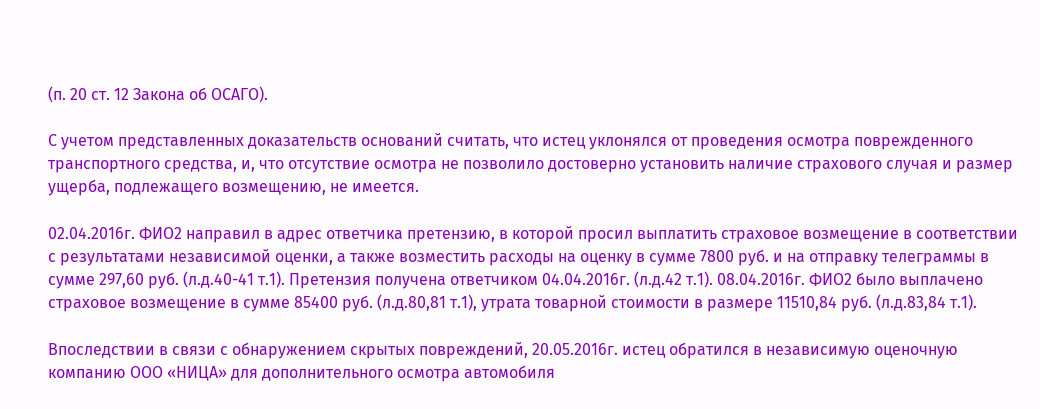(п. 20 ст. 12 Закона об ОСАГО).

С учетом представленных доказательств оснований считать, что истец уклонялся от проведения осмотра поврежденного транспортного средства, и, что отсутствие осмотра не позволило достоверно установить наличие страхового случая и размер ущерба, подлежащего возмещению, не имеется.

02.04.2016г. ФИО2 направил в адрес ответчика претензию, в которой просил выплатить страховое возмещение в соответствии с результатами независимой оценки, а также возместить расходы на оценку в сумме 7800 руб. и на отправку телеграммы в сумме 297,60 руб. (л.д.40-41 т.1). Претензия получена ответчиком 04.04.2016г. (л.д.42 т.1). 08.04.2016г. ФИО2 было выплачено страховое возмещение в сумме 85400 руб. (л.д.80,81 т.1), утрата товарной стоимости в размере 11510,84 руб. (л.д.83,84 т.1).

Впоследствии в связи с обнаружением скрытых повреждений, 20.05.2016г. истец обратился в независимую оценочную компанию ООО «НИЦА» для дополнительного осмотра автомобиля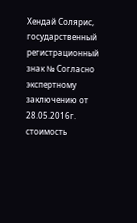Хендай Солярис, государственный регистрационный знак № Согласно экспертному заключению от 28.05.2016г. стоимость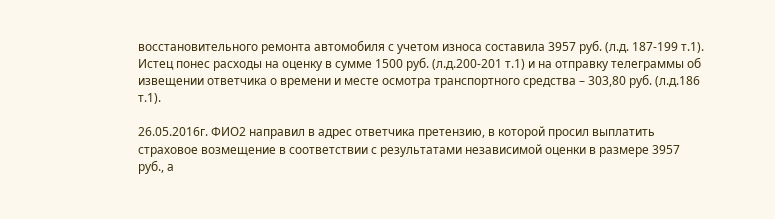восстановительного ремонта автомобиля с учетом износа составила 3957 руб. (л.д. 187-199 т.1). Истец понес расходы на оценку в сумме 1500 руб. (л.д.200-201 т.1) и на отправку телеграммы об извещении ответчика о времени и месте осмотра транспортного средства – 303,80 руб. (л.д.186 т.1).

26.05.2016г. ФИО2 направил в адрес ответчика претензию, в которой просил выплатить страховое возмещение в соответствии с результатами независимой оценки в размере 3957 руб., а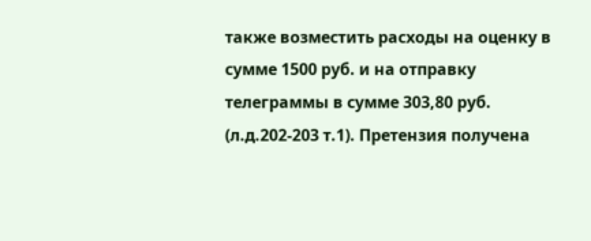также возместить расходы на оценку в сумме 1500 руб. и на отправку телеграммы в сумме 303,80 руб. (л.д.202-203 т.1). Претензия получена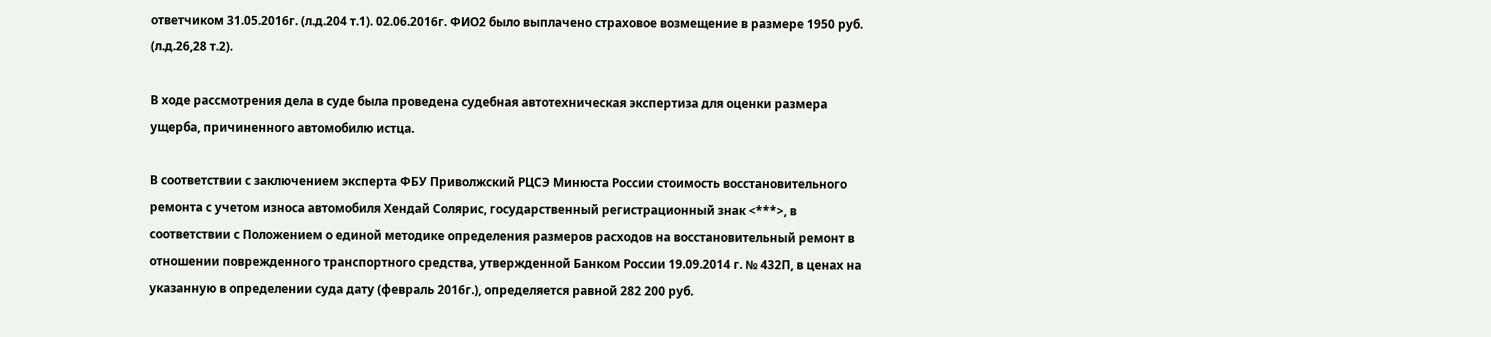ответчиком 31.05.2016г. (л.д.204 т.1). 02.06.2016г. ФИО2 было выплачено страховое возмещение в размере 1950 руб. (л.д.26,28 т.2).

В ходе рассмотрения дела в суде была проведена судебная автотехническая экспертиза для оценки размера ущерба, причиненного автомобилю истца.

В соответствии с заключением эксперта ФБУ Приволжский РЦСЭ Минюста России стоимость восстановительного ремонта с учетом износа автомобиля Хендай Солярис, государственный регистрационный знак <***>, в соответствии с Положением о единой методике определения размеров расходов на восстановительный ремонт в отношении поврежденного транспортного средства, утвержденной Банком России 19.09.2014 г. № 432П, в ценах на указанную в определении суда дату (февраль 2016г.), определяется равной 282 200 руб.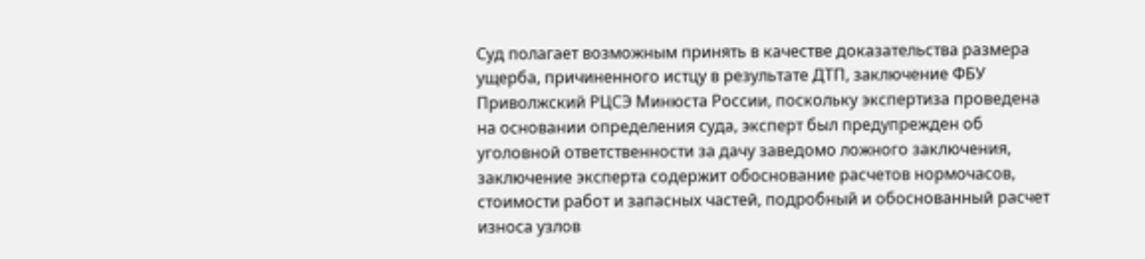Суд полагает возможным принять в качестве доказательства размера ущерба, причиненного истцу в результате ДТП, заключение ФБУ Приволжский РЦСЭ Минюста России, поскольку экспертиза проведена на основании определения суда, эксперт был предупрежден об уголовной ответственности за дачу заведомо ложного заключения, заключение эксперта содержит обоснование расчетов нормочасов, стоимости работ и запасных частей, подробный и обоснованный расчет износа узлов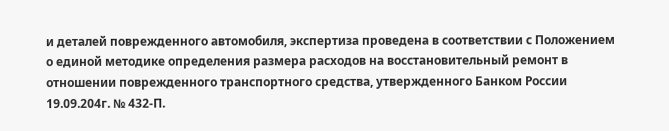и деталей поврежденного автомобиля, экспертиза проведена в соответствии с Положением о единой методике определения размера расходов на восстановительный ремонт в отношении поврежденного транспортного средства, утвержденного Банком России 19.09.204г. № 432-П.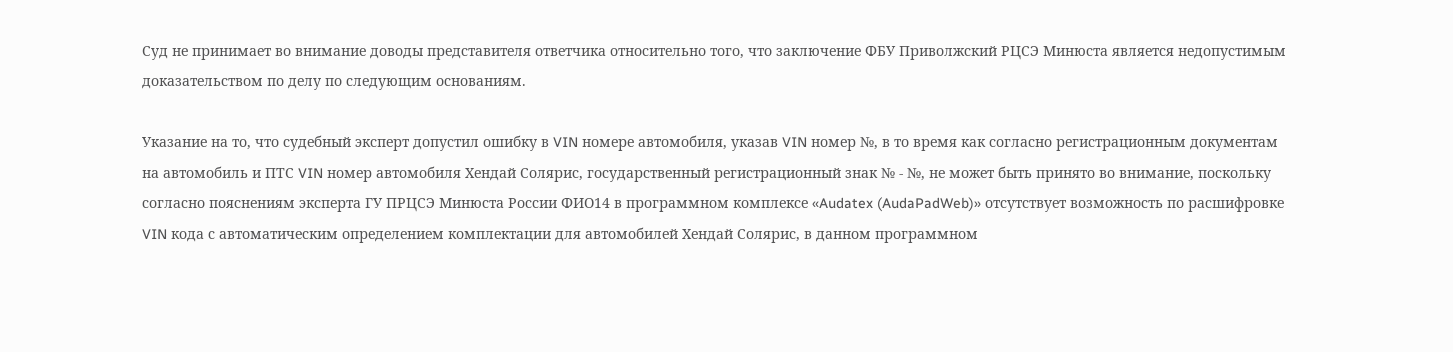Суд не принимает во внимание доводы представителя ответчика относительно того, что заключение ФБУ Приволжский РЦСЭ Минюста является недопустимым доказательством по делу по следующим основаниям.

Указание на то, что судебный эксперт допустил ошибку в VIN номере автомобиля, указав VIN номер №, в то время как согласно регистрационным документам на автомобиль и ПТС VIN номер автомобиля Хендай Солярис, государственный регистрационный знак № - №, не может быть принято во внимание, поскольку согласно пояснениям эксперта ГУ ПРЦСЭ Минюста России ФИО14 в программном комплексе «Audatex (AudaPadWeb)» отсутствует возможность по расшифровке VIN кода с автоматическим определением комплектации для автомобилей Хендай Солярис, в данном программном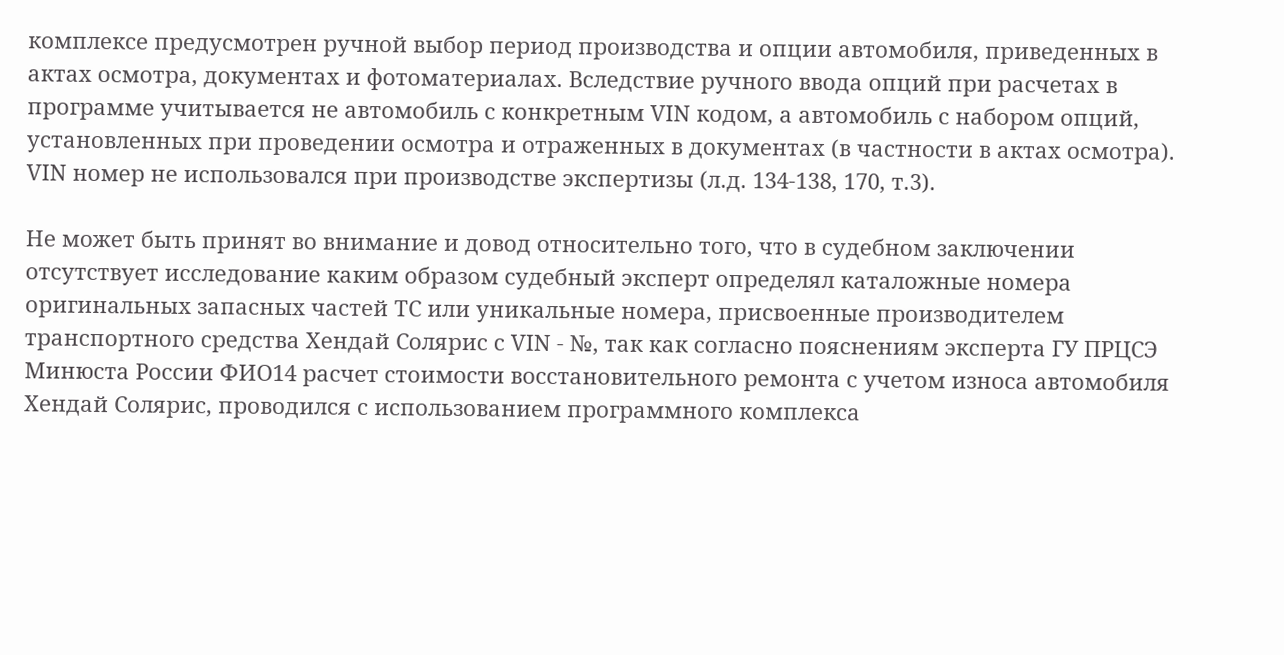комплексе предусмотрен ручной выбор период производства и опции автомобиля, приведенных в актах осмотра, документах и фотоматериалах. Вследствие ручного ввода опций при расчетах в программе учитывается не автомобиль с конкретным VIN кодом, а автомобиль с набором опций, установленных при проведении осмотра и отраженных в документах (в частности в актах осмотра). VIN номер не использовался при производстве экспертизы (л.д. 134-138, 170, т.3).

Не может быть принят во внимание и довод относительно того, что в судебном заключении отсутствует исследование каким образом судебный эксперт определял каталожные номера оригинальных запасных частей ТС или уникальные номера, присвоенные производителем транспортного средства Хендай Солярис с VIN - №, так как согласно пояснениям эксперта ГУ ПРЦСЭ Минюста России ФИО14 расчет стоимости восстановительного ремонта с учетом износа автомобиля Хендай Солярис, проводился с использованием программного комплекса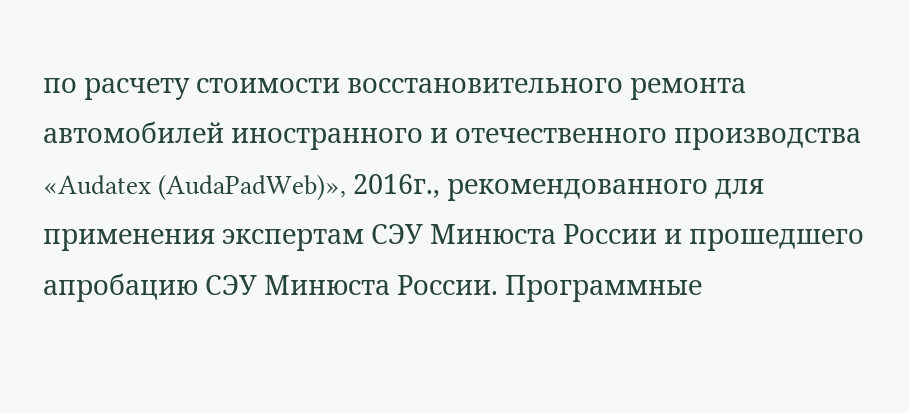по расчету стоимости восстановительного ремонта автомобилей иностранного и отечественного производства «Audatex (AudaPadWeb)», 2016г., рекомендованного для применения экспертам СЭУ Минюста России и прошедшего апробацию СЭУ Минюста России. Программные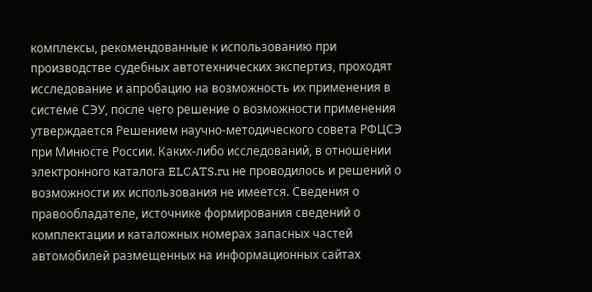комплексы, рекомендованные к использованию при производстве судебных автотехнических экспертиз, проходят исследование и апробацию на возможность их применения в системе СЭУ, после чего решение о возможности применения утверждается Решением научно-методического совета РФЦСЭ при Минюсте России. Каких-либо исследований, в отношении электронного каталога ELCATS.ru не проводилось и решений о возможности их использования не имеется. Сведения о правообладателе, источнике формирования сведений о комплектации и каталожных номерах запасных частей автомобилей размещенных на информационных сайтах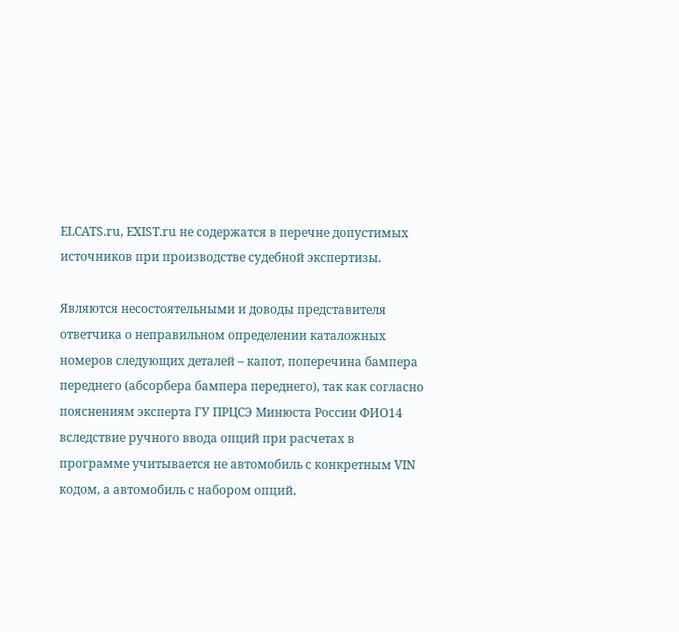ELCATS.ru, EXIST.ru не содержатся в перечне допустимых источников при производстве судебной экспертизы.

Являются несостоятельными и доводы представителя ответчика о неправильном определении каталожных номеров следующих деталей – капот, поперечина бампера переднего (абсорбера бампера переднего), так как согласно пояснениям эксперта ГУ ПРЦСЭ Минюста России ФИО14 вследствие ручного ввода опций при расчетах в программе учитывается не автомобиль с конкретным VIN кодом, а автомобиль с набором опций,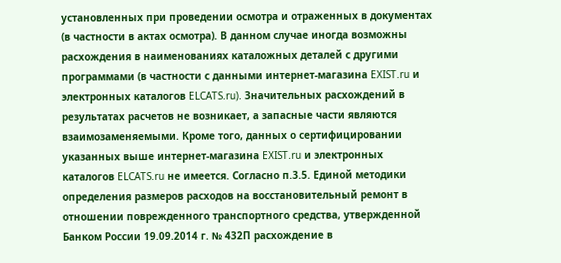установленных при проведении осмотра и отраженных в документах (в частности в актах осмотра). В данном случае иногда возможны расхождения в наименованиях каталожных деталей с другими программами (в частности с данными интернет-магазина EXIST.ru и электронных каталогов ELCATS.ru). Значительных расхождений в результатах расчетов не возникает, а запасные части являются взаимозаменяемыми. Кроме того, данных о сертифицировании указанных выше интернет-магазина EXIST.ru и электронных каталогов ELCATS.ru не имеется. Согласно п.3.5. Единой методики определения размеров расходов на восстановительный ремонт в отношении поврежденного транспортного средства, утвержденной Банком России 19.09.2014 г. № 432П расхождение в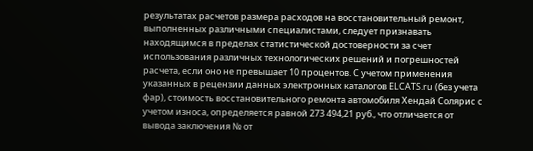результатах расчетов размера расходов на восстановительный ремонт, выполненных различными специалистами, следует признавать находящимся в пределах статистической достоверности за счет использования различных технологических решений и погрешностей расчета, если оно не превышает 10 процентов. С учетом применения указанных в рецензии данных электронных каталогов ELCATS.ru (без учета фар), стоимость восстановительного ремонта автомобиля Хендай Солярис с учетом износа, определяется равной 273 494,21 руб., что отличается от вывода заключения № от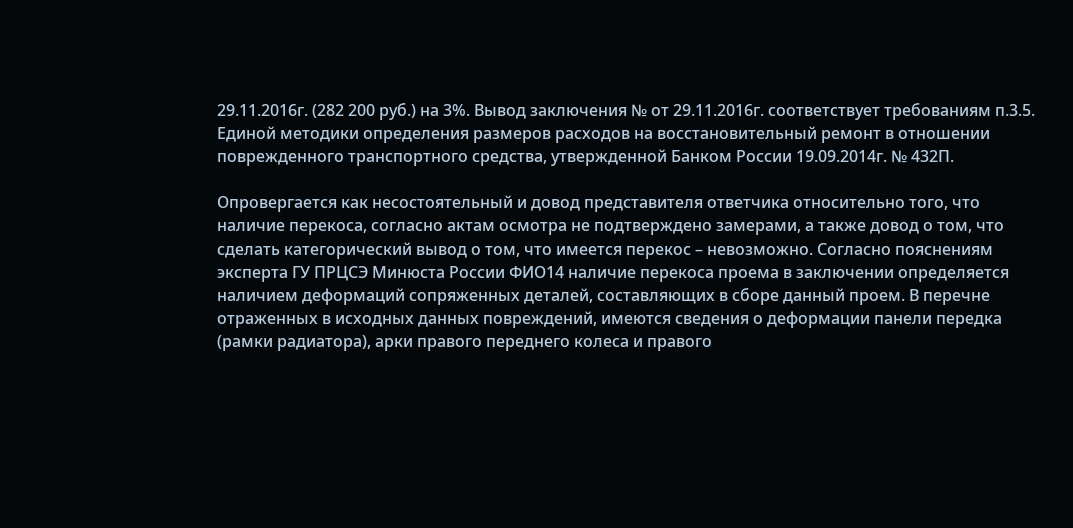29.11.2016г. (282 200 руб.) на 3%. Вывод заключения № от 29.11.2016г. соответствует требованиям п.3.5. Единой методики определения размеров расходов на восстановительный ремонт в отношении поврежденного транспортного средства, утвержденной Банком России 19.09.2014г. № 432П.

Опровергается как несостоятельный и довод представителя ответчика относительно того, что наличие перекоса, согласно актам осмотра не подтверждено замерами, а также довод о том, что сделать категорический вывод о том, что имеется перекос – невозможно. Согласно пояснениям эксперта ГУ ПРЦСЭ Минюста России ФИО14 наличие перекоса проема в заключении определяется наличием деформаций сопряженных деталей, составляющих в сборе данный проем. В перечне отраженных в исходных данных повреждений, имеются сведения о деформации панели передка (рамки радиатора), арки правого переднего колеса и правого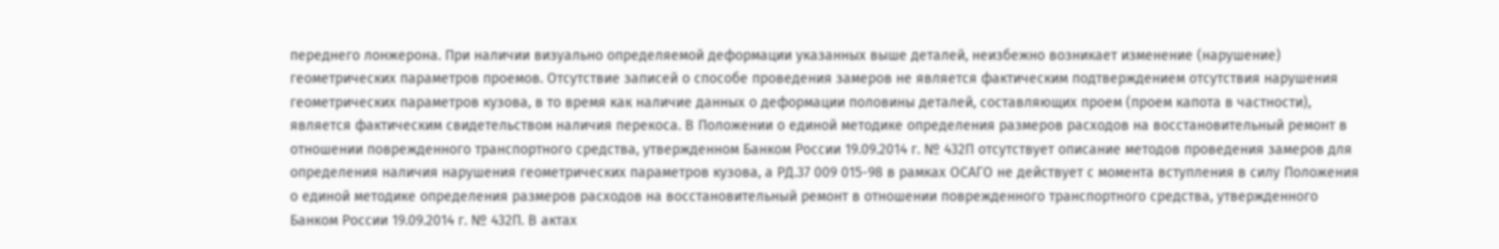переднего лонжерона. При наличии визуально определяемой деформации указанных выше деталей, неизбежно возникает изменение (нарушение) геометрических параметров проемов. Отсутствие записей о способе проведения замеров не является фактическим подтверждением отсутствия нарушения геометрических параметров кузова, в то время как наличие данных о деформации половины деталей, составляющих проем (проем капота в частности), является фактическим свидетельством наличия перекоса. В Положении о единой методике определения размеров расходов на восстановительный ремонт в отношении поврежденного транспортного средства, утвержденном Банком России 19.09.2014 г. № 432П отсутствует описание методов проведения замеров для определения наличия нарушения геометрических параметров кузова, а РД.37 009 015-98 в рамках ОСАГО не действует с момента вступления в силу Положения о единой методике определения размеров расходов на восстановительный ремонт в отношении поврежденного транспортного средства, утвержденного Банком России 19.09.2014 г. № 432П. В актах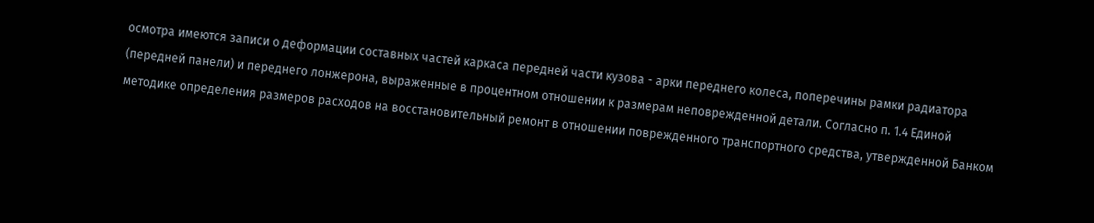осмотра имеются записи о деформации составных частей каркаса передней части кузова - арки переднего колеса, поперечины рамки радиатора (передней панели) и переднего лонжерона, выраженные в процентном отношении к размерам неповрежденной детали. Согласно п. 1.4 Единой методике определения размеров расходов на восстановительный ремонт в отношении поврежденного транспортного средства, утвержденной Банком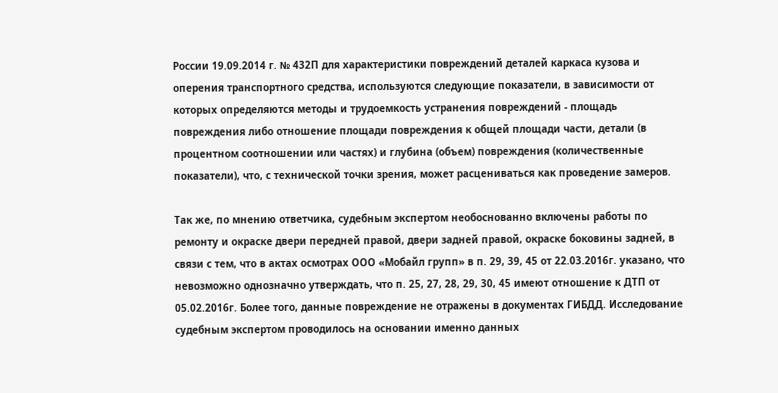России 19.09.2014 г. № 432П для характеристики повреждений деталей каркаса кузова и оперения транспортного средства, используются следующие показатели, в зависимости от которых определяются методы и трудоемкость устранения повреждений - площадь повреждения либо отношение площади повреждения к общей площади части, детали (в процентном соотношении или частях) и глубина (объем) повреждения (количественные показатели), что, с технической точки зрения, может расцениваться как проведение замеров.

Так же, по мнению ответчика, судебным экспертом необоснованно включены работы по ремонту и окраске двери передней правой, двери задней правой, окраске боковины задней, в связи с тем, что в актах осмотрах ООО «Мобайл групп» в п. 29, 39, 45 от 22.03.2016г. указано, что невозможно однозначно утверждать, что п. 25, 27, 28, 29, 30, 45 имеют отношение к ДТП от 05.02.2016г. Более того, данные повреждение не отражены в документах ГИБДД. Исследование судебным экспертом проводилось на основании именно данных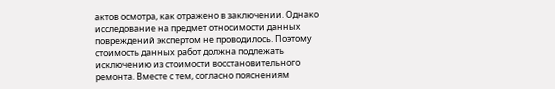актов осмотра, как отражено в заключении. Однако исследование на предмет относимости данных повреждений экспертом не проводилось. Поэтому стоимость данных работ должна подлежать исключению из стоимости восстановительного ремонта. Вместе с тем, согласно пояснениям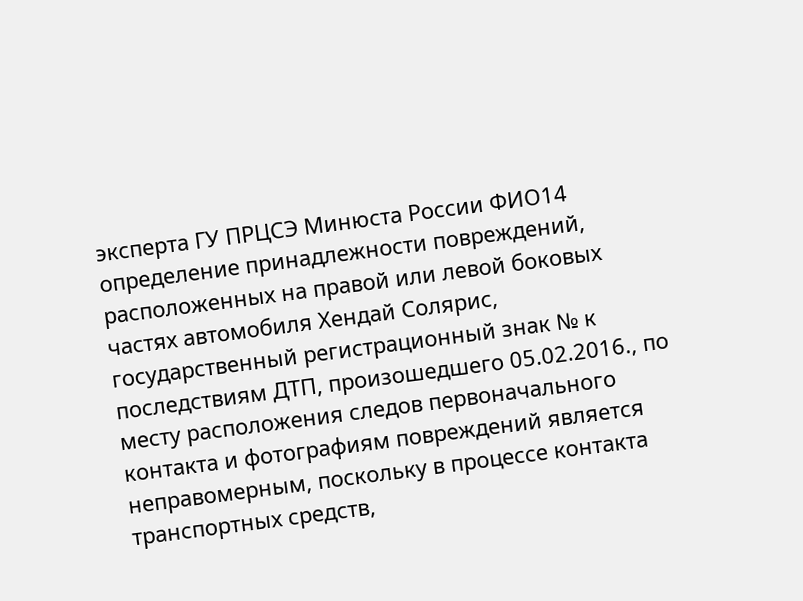эксперта ГУ ПРЦСЭ Минюста России ФИО14 определение принадлежности повреждений, расположенных на правой или левой боковых частях автомобиля Хендай Солярис, государственный регистрационный знак № к последствиям ДТП, произошедшего 05.02.2016., по месту расположения следов первоначального контакта и фотографиям повреждений является неправомерным, поскольку в процессе контакта транспортных средств,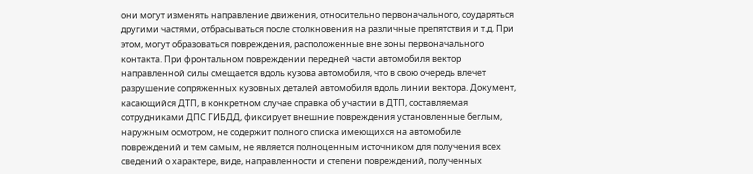они могут изменять направление движения, относительно первоначального, соударяться другими частями, отбрасываться после столкновения на различные препятствия и т.д. При этом, могут образоваться повреждения, расположенные вне зоны первоначального контакта. При фронтальном повреждении передней части автомобиля вектор направленной силы смещается вдоль кузова автомобиля, что в свою очередь влечет разрушение сопряженных кузовных деталей автомобиля вдоль линии вектора. Документ, касающийся ДТП, в конкретном случае справка об участии в ДТП, составляемая сотрудниками ДПС ГИБДД, фиксирует внешние повреждения установленные беглым, наружным осмотром, не содержит полного списка имеющихся на автомобиле повреждений и тем самым, не является полноценным источником для получения всех сведений о характере, виде, направленности и степени повреждений, полученных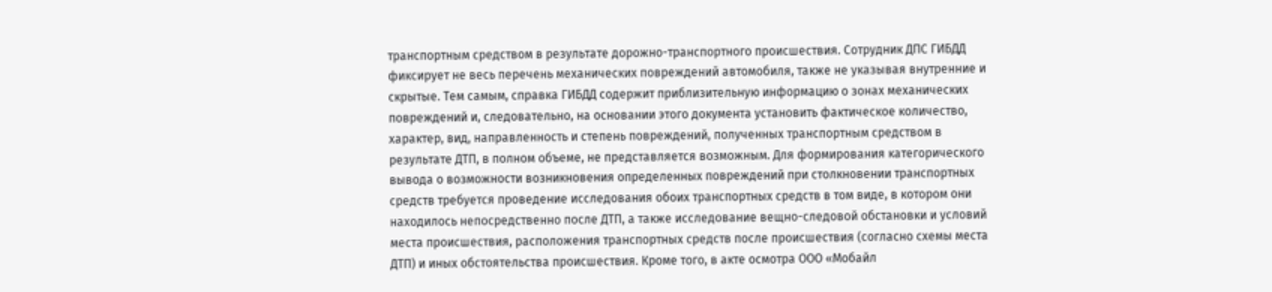транспортным средством в результате дорожно-транспортного происшествия. Сотрудник ДПС ГИБДД фиксирует не весь перечень механических повреждений автомобиля, также не указывая внутренние и скрытые. Тем самым, справка ГИБДД содержит приблизительную информацию о зонах механических повреждений и, следовательно, на основании этого документа установить фактическое количество, характер, вид, направленность и степень повреждений, полученных транспортным средством в результате ДТП, в полном объеме, не представляется возможным. Для формирования категорического вывода о возможности возникновения определенных повреждений при столкновении транспортных средств требуется проведение исследования обоих транспортных средств в том виде, в котором они находилось непосредственно после ДТП, а также исследование вещно-следовой обстановки и условий места происшествия, расположения транспортных средств после происшествия (согласно схемы места ДТП) и иных обстоятельства происшествия. Кроме того, в акте осмотра ООО «Мобайл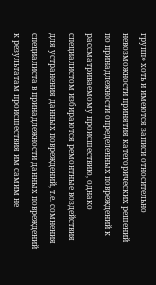групп» хоть и имеются записи относительно невозможности принятия категорических решений по принадлежности определенных повреждений к рассматриваемому происшествию, однако специалистом избираются ремонтные воздействия для устранения данных повреждений, т.е. сомнения специалиста в принадлежности данных повреждений к результатам происшествия им самим не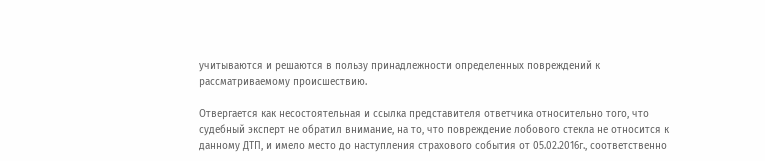учитываются и решаются в пользу принадлежности определенных повреждений к рассматриваемому происшествию.

Отвергается как несостоятельная и ссылка представителя ответчика относительно того, что судебный эксперт не обратил внимание, на то, что повреждение лобового стекла не относится к данному ДТП, и имело место до наступления страхового события от 05.02.2016г., соответственно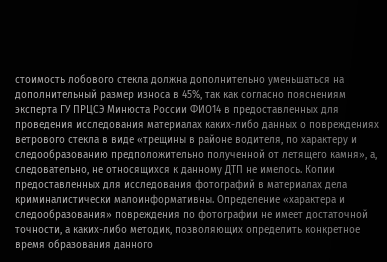стоимость лобового стекла должна дополнительно уменьшаться на дополнительный размер износа в 45%, так как согласно пояснениям эксперта ГУ ПРЦСЭ Минюста России ФИО14 в предоставленных для проведения исследования материалах каких-либо данных о повреждениях ветрового стекла в виде «трещины в районе водителя, по характеру и следообразованию предположительно полученной от летящего камня», а, следовательно, не относящихся к данному ДТП не имелось. Копии предоставленных для исследования фотографий в материалах дела криминалистически малоинформативны. Определение «характера и следообразования» повреждения по фотографии не имеет достаточной точности, а каких-либо методик, позволяющих определить конкретное время образования данного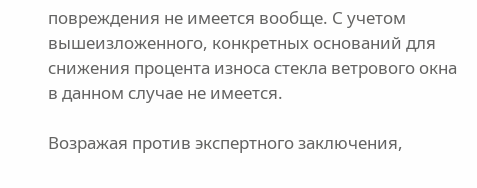повреждения не имеется вообще. С учетом вышеизложенного, конкретных оснований для снижения процента износа стекла ветрового окна в данном случае не имеется.

Возражая против экспертного заключения,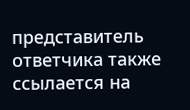представитель ответчика также ссылается на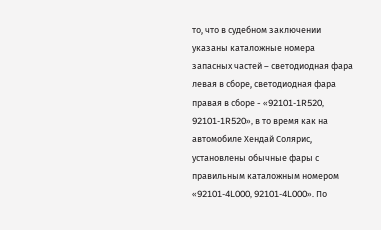то, что в судебном заключении указаны каталожные номера запасных частей – светодиодная фара левая в сборе, светодиодная фара правая в сборе - «92101-1R520, 92101-1R520», в то время как на автомобиле Хендай Солярис, установлены обычные фары с правильным каталожным номером «92101-4L000, 92101-4L000». По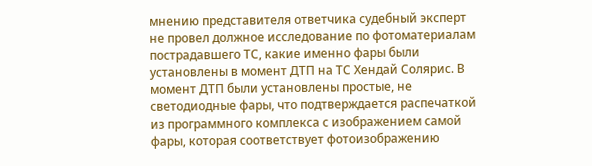мнению представителя ответчика судебный эксперт не провел должное исследование по фотоматериалам пострадавшего ТС, какие именно фары были установлены в момент ДТП на ТС Хендай Солярис. В момент ДТП были установлены простые, не светодиодные фары, что подтверждается распечаткой из программного комплекса с изображением самой фары, которая соответствует фотоизображению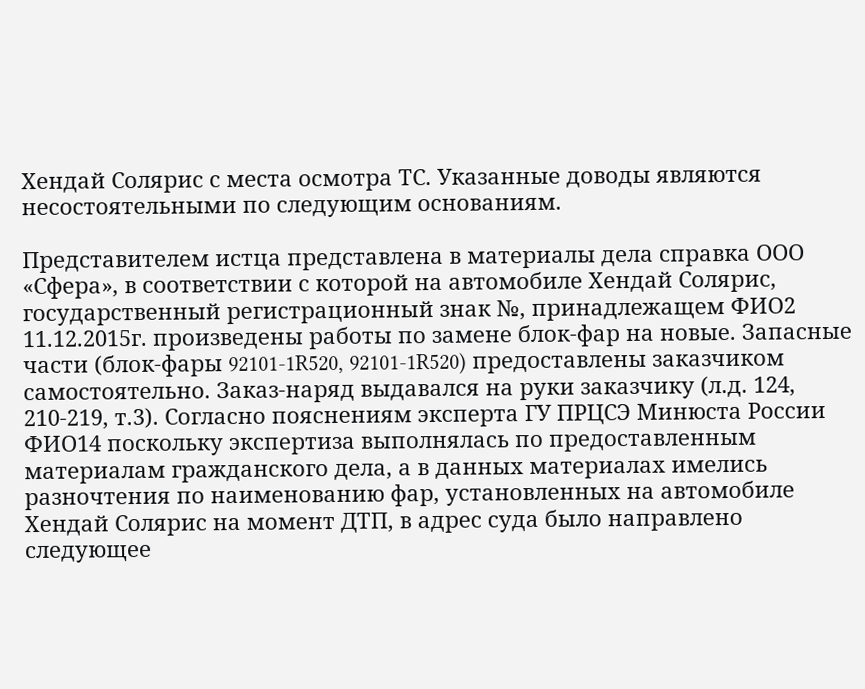Хендай Солярис с места осмотра ТС. Указанные доводы являются несостоятельными по следующим основаниям.

Представителем истца представлена в материалы дела справка ООО «Сфера», в соответствии с которой на автомобиле Хендай Солярис, государственный регистрационный знак №, принадлежащем ФИО2 11.12.2015г. произведены работы по замене блок-фар на новые. Запасные части (блок-фары 92101-1R520, 92101-1R520) предоставлены заказчиком самостоятельно. Заказ-наряд выдавался на руки заказчику (л.д. 124, 210-219, т.3). Согласно пояснениям эксперта ГУ ПРЦСЭ Минюста России ФИО14 поскольку экспертиза выполнялась по предоставленным материалам гражданского дела, а в данных материалах имелись разночтения по наименованию фар, установленных на автомобиле Хендай Солярис на момент ДТП, в адрес суда было направлено следующее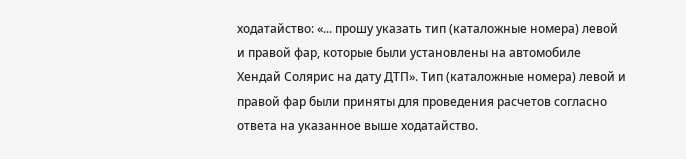ходатайство: «... прошу указать тип (каталожные номера) левой и правой фар, которые были установлены на автомобиле Хендай Солярис на дату ДТП». Тип (каталожные номера) левой и правой фар были приняты для проведения расчетов согласно ответа на указанное выше ходатайство.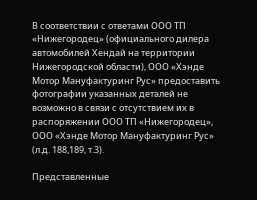В соответствии с ответами ООО ТП «Нижегородец» (официального дилера автомобилей Хендай на территории Нижегородской области), ООО «Хэнде Мотор Мануфактуринг Рус» предоставить фотографии указанных деталей не возможно в связи с отсутствием их в распоряжении ООО ТП «Нижегородец», ООО «Хэнде Мотор Мануфактуринг Рус» (л.д. 188,189, т.3).

Представленные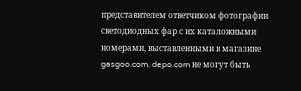представителем ответчиком фотографии светодиодных фар с их каталожными номерами, выставленными в магазине gasgoo.com, depo.com не могут быть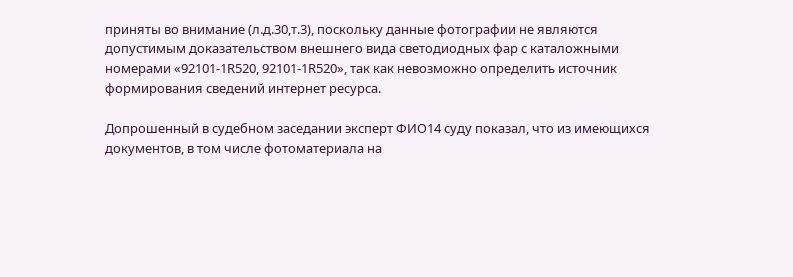приняты во внимание (л.д.30,т.3), поскольку данные фотографии не являются допустимым доказательством внешнего вида светодиодных фар с каталожными номерами «92101-1R520, 92101-1R520», так как невозможно определить источник формирования сведений интернет ресурса.

Допрошенный в судебном заседании эксперт ФИО14 суду показал, что из имеющихся документов, в том числе фотоматериала на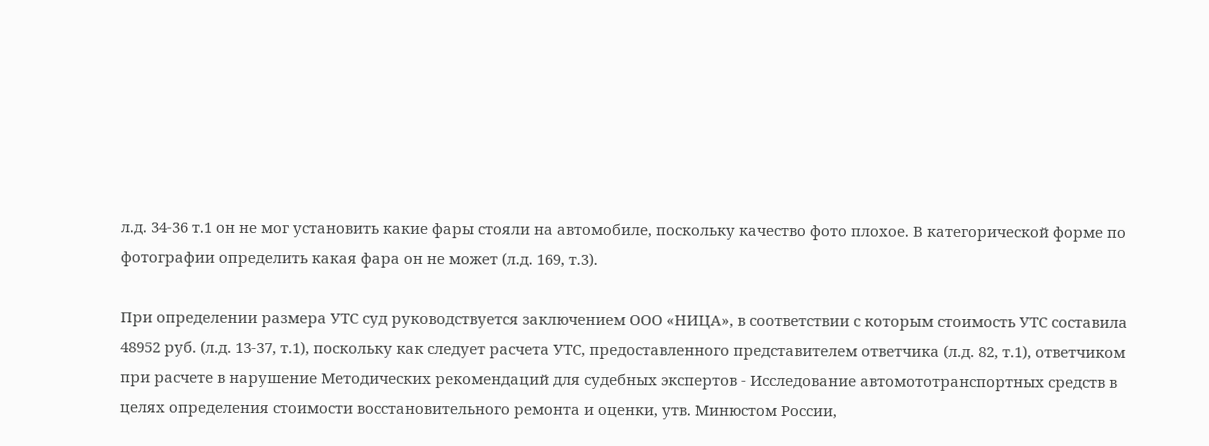л.д. 34-36 т.1 он не мог установить какие фары стояли на автомобиле, поскольку качество фото плохое. В категорической форме по фотографии определить какая фара он не может (л.д. 169, т.3).

При определении размера УТС суд руководствуется заключением ООО «НИЦА», в соответствии с которым стоимость УТС составила 48952 руб. (л.д. 13-37, т.1), поскольку как следует расчета УТС, предоставленного представителем ответчика (л.д. 82, т.1), ответчиком при расчете в нарушение Методических рекомендаций для судебных экспертов - Исследование автомототранспортных средств в целях определения стоимости восстановительного ремонта и оценки, утв. Минюстом России,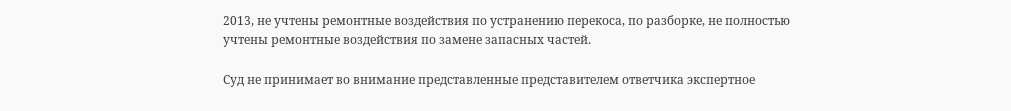2013, не учтены ремонтные воздействия по устранению перекоса, по разборке, не полностью учтены ремонтные воздействия по замене запасных частей.

Суд не принимает во внимание представленные представителем ответчика экспертное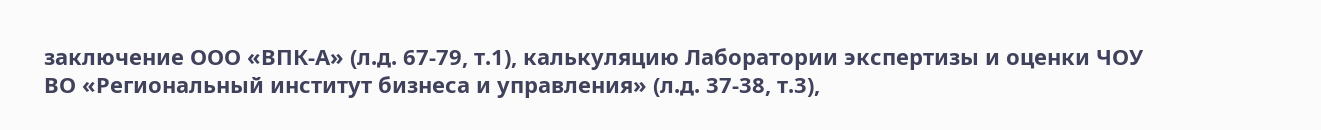заключение ООО «ВПК-А» (л.д. 67-79, т.1), калькуляцию Лаборатории экспертизы и оценки ЧОУ ВО «Региональный институт бизнеса и управления» (л.д. 37-38, т.3),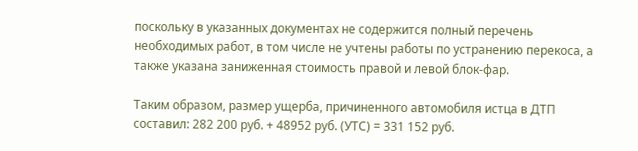поскольку в указанных документах не содержится полный перечень необходимых работ, в том числе не учтены работы по устранению перекоса, а также указана заниженная стоимость правой и левой блок-фар.

Таким образом, размер ущерба, причиненного автомобиля истца в ДТП составил: 282 200 руб. + 48952 руб. (УТС) = 331 152 руб.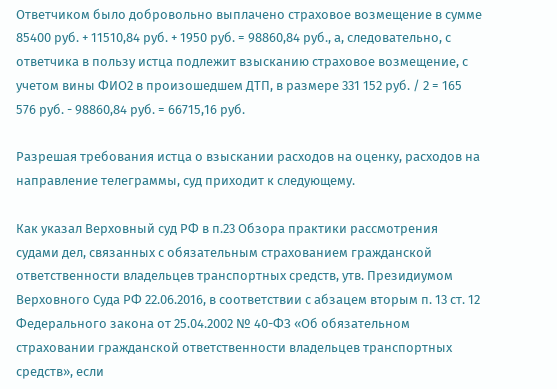Ответчиком было добровольно выплачено страховое возмещение в сумме 85400 руб. + 11510,84 руб. + 1950 руб. = 98860,84 руб., а, следовательно, с ответчика в пользу истца подлежит взысканию страховое возмещение, с учетом вины ФИО2 в произошедшем ДТП, в размере 331 152 руб. / 2 = 165 576 руб. - 98860,84 руб. = 66715,16 руб.

Разрешая требования истца о взыскании расходов на оценку, расходов на направление телеграммы, суд приходит к следующему.

Как указал Верховный суд РФ в п.23 Обзора практики рассмотрения судами дел, связанных с обязательным страхованием гражданской ответственности владельцев транспортных средств, утв. Президиумом Верховного Суда РФ 22.06.2016, в соответствии с абзацем вторым п. 13 ст. 12 Федерального закона от 25.04.2002 № 40-ФЗ «Об обязательном страховании гражданской ответственности владельцев транспортных средств», если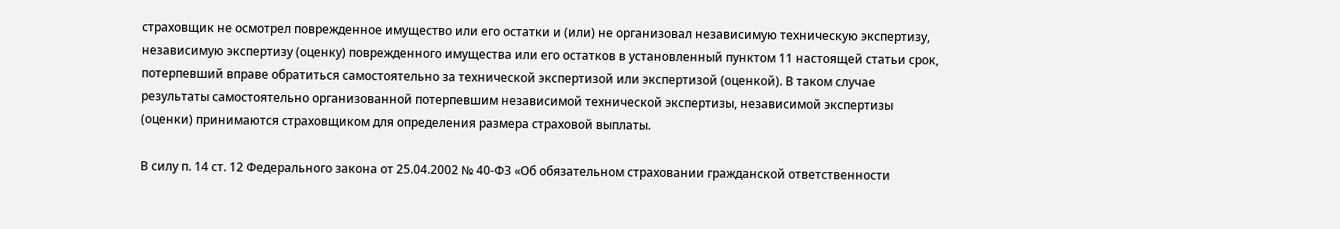страховщик не осмотрел поврежденное имущество или его остатки и (или) не организовал независимую техническую экспертизу, независимую экспертизу (оценку) поврежденного имущества или его остатков в установленный пунктом 11 настоящей статьи срок, потерпевший вправе обратиться самостоятельно за технической экспертизой или экспертизой (оценкой). В таком случае результаты самостоятельно организованной потерпевшим независимой технической экспертизы, независимой экспертизы (оценки) принимаются страховщиком для определения размера страховой выплаты.

В силу п. 14 ст. 12 Федерального закона от 25.04.2002 № 40-ФЗ «Об обязательном страховании гражданской ответственности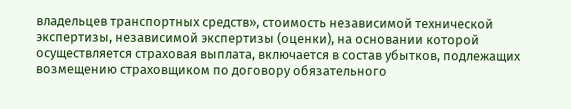владельцев транспортных средств», стоимость независимой технической экспертизы, независимой экспертизы (оценки), на основании которой осуществляется страховая выплата, включается в состав убытков, подлежащих возмещению страховщиком по договору обязательного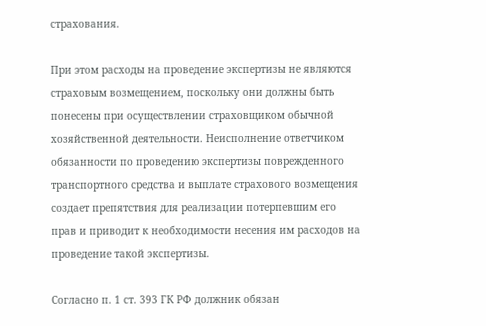страхования.

При этом расходы на проведение экспертизы не являются страховым возмещением, поскольку они должны быть понесены при осуществлении страховщиком обычной хозяйственной деятельности. Неисполнение ответчиком обязанности по проведению экспертизы поврежденного транспортного средства и выплате страхового возмещения создает препятствия для реализации потерпевшим его прав и приводит к необходимости несения им расходов на проведение такой экспертизы.

Согласно п. 1 ст. 393 ГК РФ должник обязан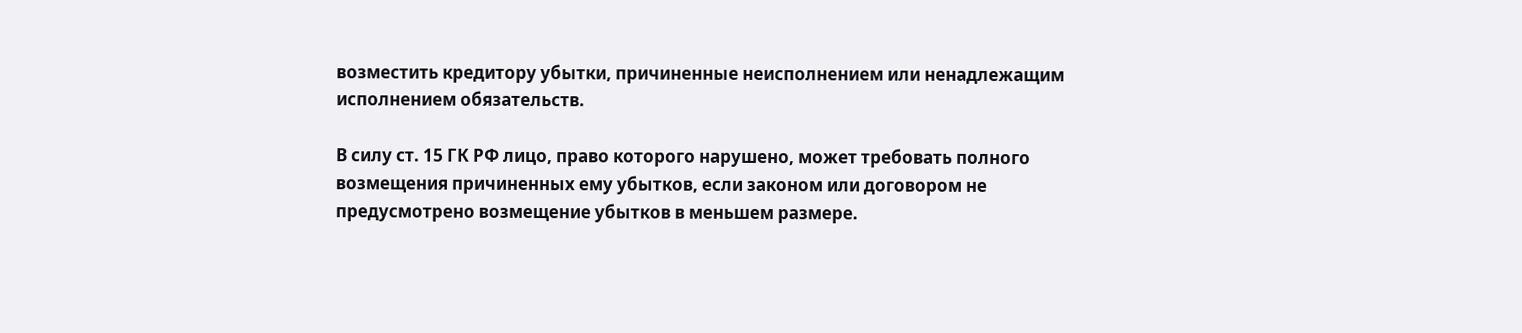возместить кредитору убытки, причиненные неисполнением или ненадлежащим исполнением обязательств.

В силу ст. 15 ГК РФ лицо, право которого нарушено, может требовать полного возмещения причиненных ему убытков, если законом или договором не предусмотрено возмещение убытков в меньшем размере.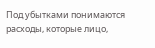Под убытками понимаются расходы, которые лицо,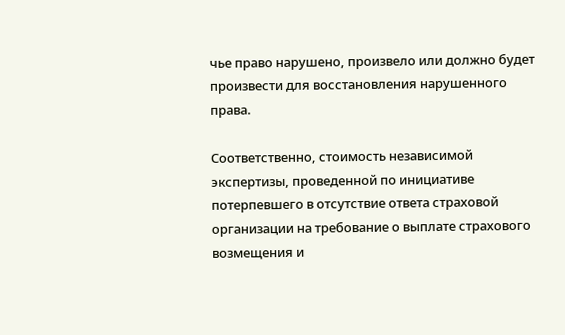чье право нарушено, произвело или должно будет произвести для восстановления нарушенного права.

Соответственно, стоимость независимой экспертизы, проведенной по инициативе потерпевшего в отсутствие ответа страховой организации на требование о выплате страхового возмещения и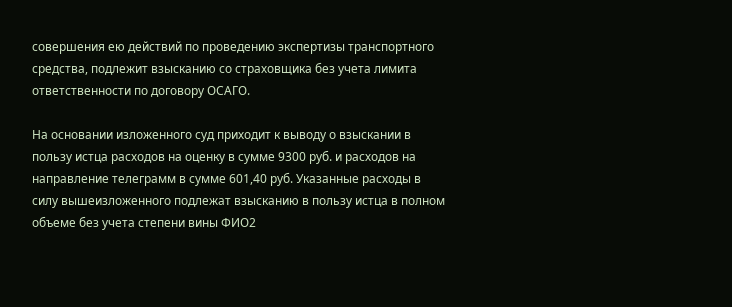совершения ею действий по проведению экспертизы транспортного средства, подлежит взысканию со страховщика без учета лимита ответственности по договору ОСАГО.

На основании изложенного суд приходит к выводу о взыскании в пользу истца расходов на оценку в сумме 9300 руб. и расходов на направление телеграмм в сумме 601,40 руб. Указанные расходы в силу вышеизложенного подлежат взысканию в пользу истца в полном объеме без учета степени вины ФИО2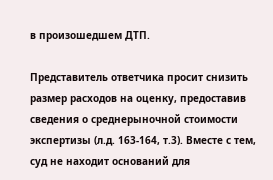в произошедшем ДТП.

Представитель ответчика просит снизить размер расходов на оценку, предоставив сведения о среднерыночной стоимости экспертизы (л.д. 163-164, т.3). Вместе с тем, суд не находит оснований для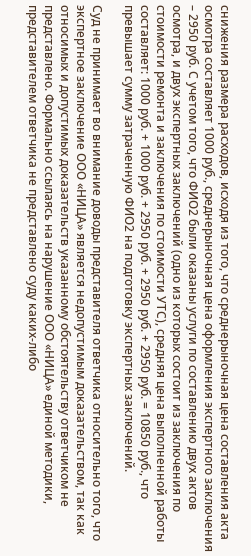снижения размера расходов, исходя из того, что среднерыночная цена составления акта осмотра составляет 1000 руб., среднерыночная цена оформления экспертного заключения – 2950 руб. С учетом того, что ФИО2 были оказаны услуги по составлению двух актов осмотра, и двух экспертных заключений (одно из которых состоит из заключения по стоимости ремонта и заключения по стоимости УТС), средняя цена выполненной работы составляет: 1000 руб. + 1000 руб. + 2950 руб. + 2950 руб. + 2950 руб. = 10850 руб., что превышает сумму затраченную ФИО2 на подготовку экспертных заключений.

Суд не принимает во внимание доводы представителя ответчика относительно того, что экспертное заключение ООО «НИЦА» является недопустимым доказательством, так как относимых и допустимых доказательств указанному обстоятельству ответчиком не представлено. Формально ссылаясь на нарушение ООО «НИЦА» единой методики, представителем ответчика не представлено суду каких-либо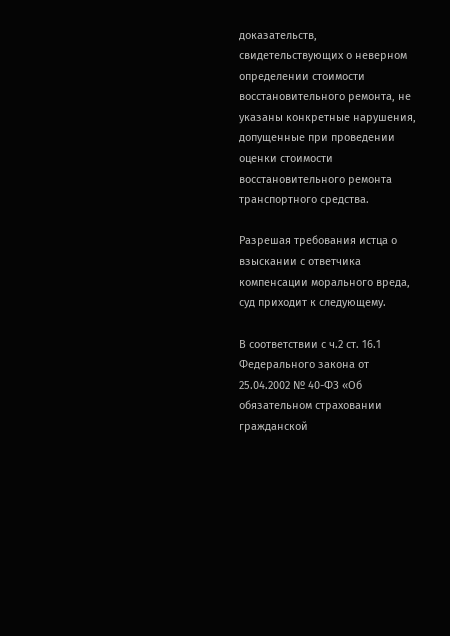доказательств, свидетельствующих о неверном определении стоимости восстановительного ремонта, не указаны конкретные нарушения, допущенные при проведении оценки стоимости восстановительного ремонта транспортного средства.

Разрешая требования истца о взыскании с ответчика компенсации морального вреда, суд приходит к следующему.

В соответствии с ч.2 ст. 16.1 Федерального закона от 25.04.2002 № 40-ФЗ «Об обязательном страховании гражданской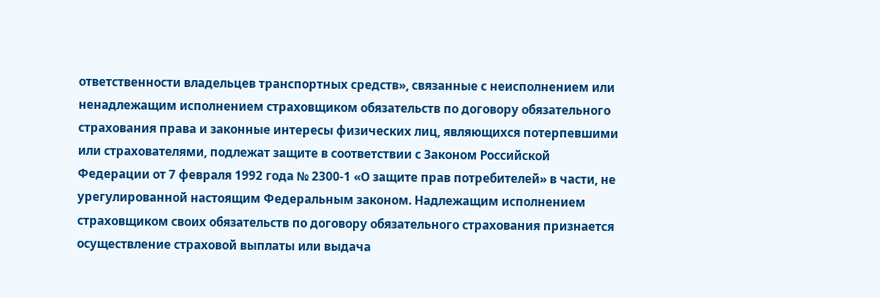ответственности владельцев транспортных средств», связанные с неисполнением или ненадлежащим исполнением страховщиком обязательств по договору обязательного страхования права и законные интересы физических лиц, являющихся потерпевшими или страхователями, подлежат защите в соответствии с Законом Российской Федерации от 7 февраля 1992 года № 2300-1 «О защите прав потребителей» в части, не урегулированной настоящим Федеральным законом. Надлежащим исполнением страховщиком своих обязательств по договору обязательного страхования признается осуществление страховой выплаты или выдача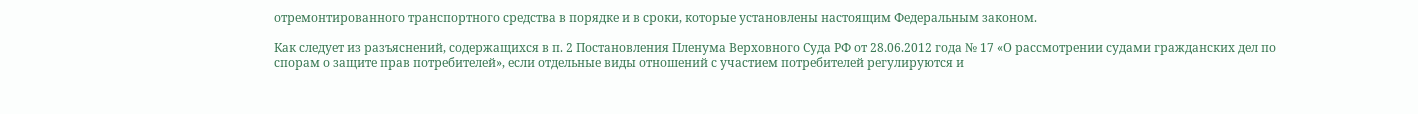отремонтированного транспортного средства в порядке и в сроки, которые установлены настоящим Федеральным законом.

Как следует из разъяснений, содержащихся в п. 2 Постановления Пленума Верховного Суда РФ от 28.06.2012 года № 17 «О рассмотрении судами гражданских дел по спорам о защите прав потребителей», если отдельные виды отношений с участием потребителей регулируются и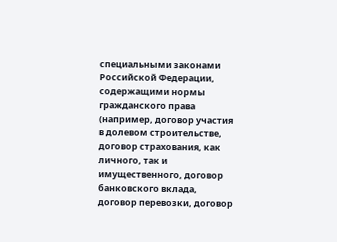специальными законами Российской Федерации, содержащими нормы гражданского права (например, договор участия в долевом строительстве, договор страхования, как личного, так и имущественного, договор банковского вклада, договор перевозки, договор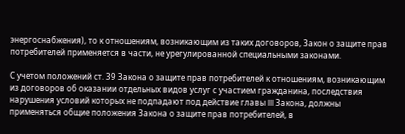энергоснабжения), то к отношениям, возникающим из таких договоров, Закон о защите прав потребителей применяется в части, не урегулированной специальными законами.

С учетом положений ст. 39 Закона о защите прав потребителей к отношениям, возникающим из договоров об оказании отдельных видов услуг с участием гражданина, последствия нарушения условий которых не подпадают под действие главы III Закона, должны применяться общие положения Закона о защите прав потребителей, в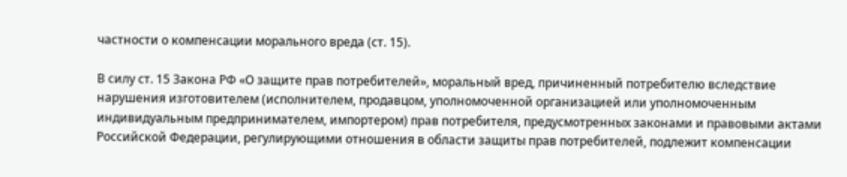частности о компенсации морального вреда (ст. 15).

В силу ст. 15 Закона РФ «О защите прав потребителей», моральный вред, причиненный потребителю вследствие нарушения изготовителем (исполнителем, продавцом, уполномоченной организацией или уполномоченным индивидуальным предпринимателем, импортером) прав потребителя, предусмотренных законами и правовыми актами Российской Федерации, регулирующими отношения в области защиты прав потребителей, подлежит компенсации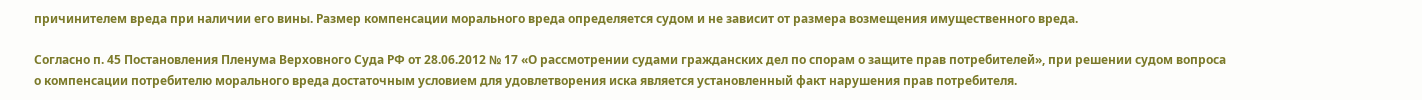причинителем вреда при наличии его вины. Размер компенсации морального вреда определяется судом и не зависит от размера возмещения имущественного вреда.

Согласно п. 45 Постановления Пленума Верховного Суда РФ от 28.06.2012 № 17 «О рассмотрении судами гражданских дел по спорам о защите прав потребителей», при решении судом вопроса о компенсации потребителю морального вреда достаточным условием для удовлетворения иска является установленный факт нарушения прав потребителя.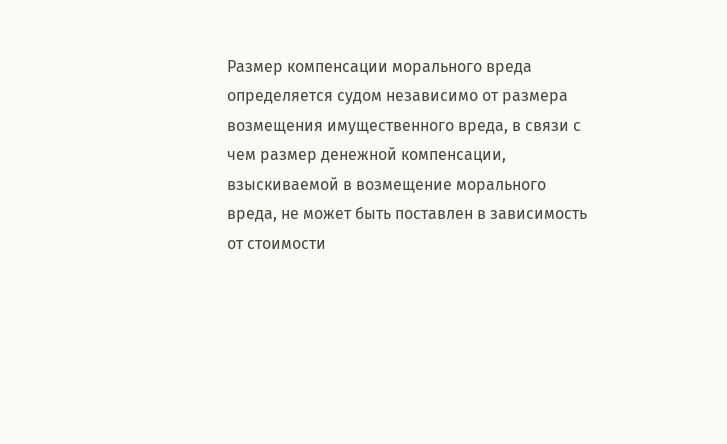Размер компенсации морального вреда определяется судом независимо от размера возмещения имущественного вреда, в связи с чем размер денежной компенсации, взыскиваемой в возмещение морального вреда, не может быть поставлен в зависимость от стоимости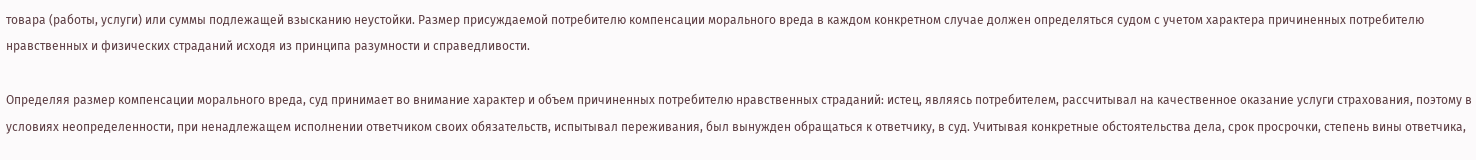товара (работы, услуги) или суммы подлежащей взысканию неустойки. Размер присуждаемой потребителю компенсации морального вреда в каждом конкретном случае должен определяться судом с учетом характера причиненных потребителю нравственных и физических страданий исходя из принципа разумности и справедливости.

Определяя размер компенсации морального вреда, суд принимает во внимание характер и объем причиненных потребителю нравственных страданий: истец, являясь потребителем, рассчитывал на качественное оказание услуги страхования, поэтому в условиях неопределенности, при ненадлежащем исполнении ответчиком своих обязательств, испытывал переживания, был вынужден обращаться к ответчику, в суд. Учитывая конкретные обстоятельства дела, срок просрочки, степень вины ответчика,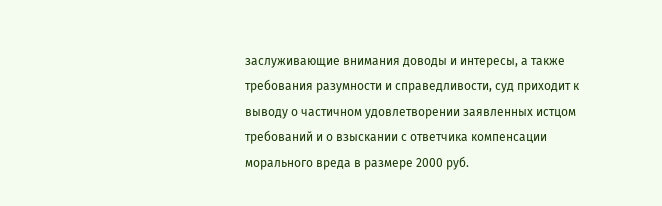заслуживающие внимания доводы и интересы, а также требования разумности и справедливости, суд приходит к выводу о частичном удовлетворении заявленных истцом требований и о взыскании с ответчика компенсации морального вреда в размере 2000 руб.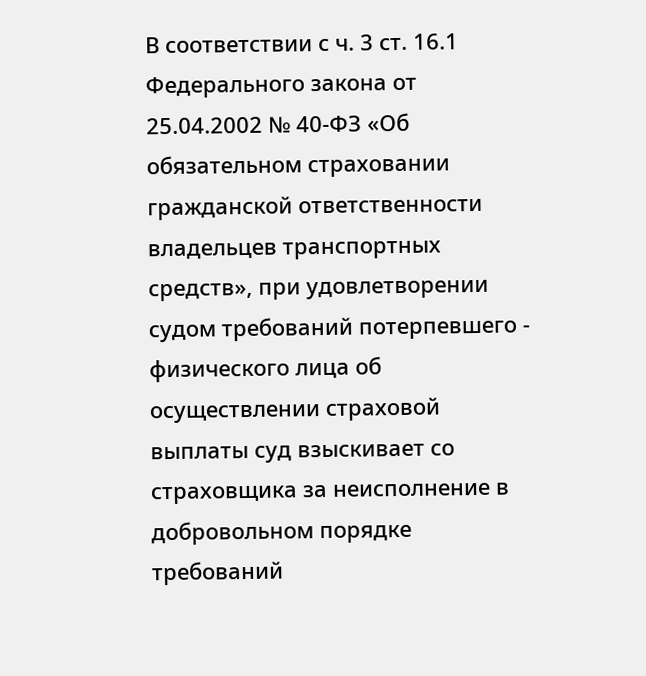В соответствии с ч. 3 ст. 16.1 Федерального закона от 25.04.2002 № 40-ФЗ «Об обязательном страховании гражданской ответственности владельцев транспортных средств», при удовлетворении судом требований потерпевшего - физического лица об осуществлении страховой выплаты суд взыскивает со страховщика за неисполнение в добровольном порядке требований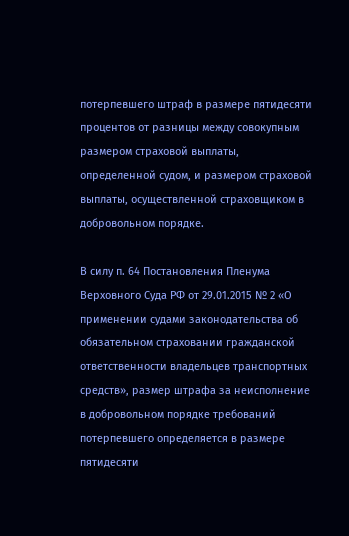потерпевшего штраф в размере пятидесяти процентов от разницы между совокупным размером страховой выплаты, определенной судом, и размером страховой выплаты, осуществленной страховщиком в добровольном порядке.

В силу п. 64 Постановления Пленума Верховного Суда РФ от 29.01.2015 № 2 «О применении судами законодательства об обязательном страховании гражданской ответственности владельцев транспортных средств», размер штрафа за неисполнение в добровольном порядке требований потерпевшего определяется в размере пятидесяти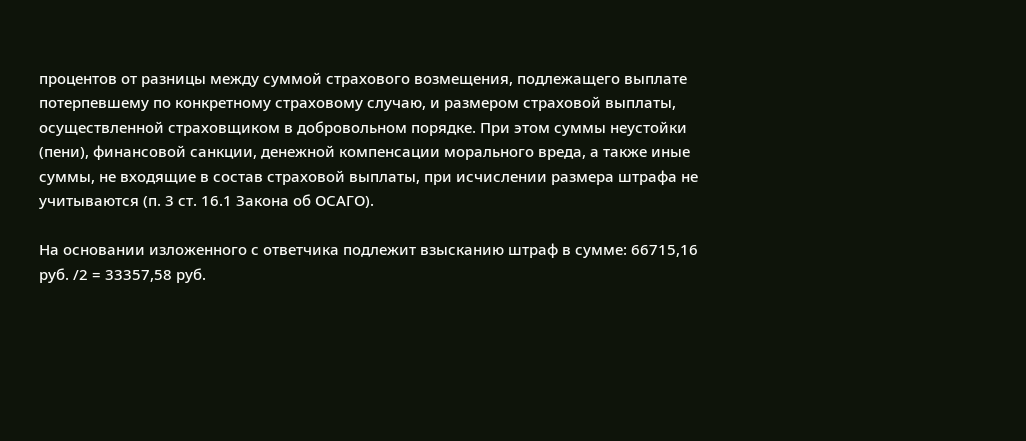процентов от разницы между суммой страхового возмещения, подлежащего выплате потерпевшему по конкретному страховому случаю, и размером страховой выплаты, осуществленной страховщиком в добровольном порядке. При этом суммы неустойки (пени), финансовой санкции, денежной компенсации морального вреда, а также иные суммы, не входящие в состав страховой выплаты, при исчислении размера штрафа не учитываются (п. 3 ст. 16.1 Закона об ОСАГО).

На основании изложенного с ответчика подлежит взысканию штраф в сумме: 66715,16 руб. /2 = 33357,58 руб.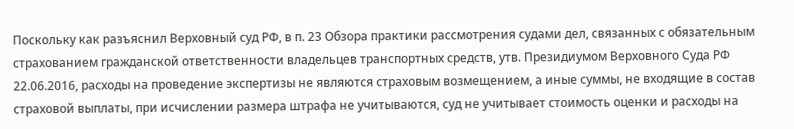Поскольку как разъяснил Верховный суд РФ, в п. 23 Обзора практики рассмотрения судами дел, связанных с обязательным страхованием гражданской ответственности владельцев транспортных средств, утв. Президиумом Верховного Суда РФ 22.06.2016, расходы на проведение экспертизы не являются страховым возмещением, а иные суммы, не входящие в состав страховой выплаты, при исчислении размера штрафа не учитываются, суд не учитывает стоимость оценки и расходы на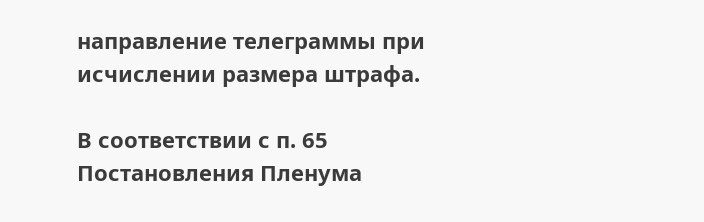направление телеграммы при исчислении размера штрафа.

В соответствии с п. 65 Постановления Пленума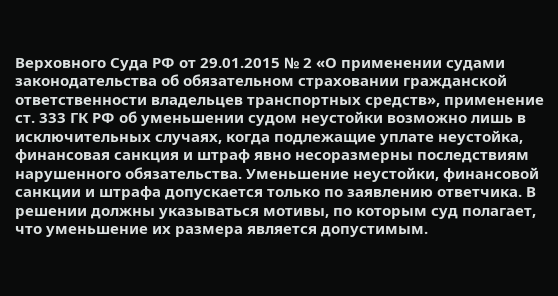Верховного Суда РФ от 29.01.2015 № 2 «О применении судами законодательства об обязательном страховании гражданской ответственности владельцев транспортных средств», применение ст. 333 ГК РФ об уменьшении судом неустойки возможно лишь в исключительных случаях, когда подлежащие уплате неустойка, финансовая санкция и штраф явно несоразмерны последствиям нарушенного обязательства. Уменьшение неустойки, финансовой санкции и штрафа допускается только по заявлению ответчика. В решении должны указываться мотивы, по которым суд полагает, что уменьшение их размера является допустимым.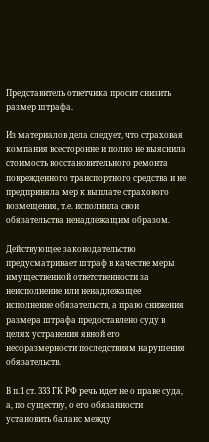Представитель ответчика просит снизить размер штрафа.

Из материалов дела следует, что страховая компания всесторонне и полно не выяснила стоимость восстановительного ремонта поврежденного транспортного средства и не предприняла мер к выплате страхового возмещения, т.е. исполнила свои обязательства ненадлежащим образом.

Действующее законодательство предусматривает штраф в качестве меры имущественной ответственности за неисполнение или ненадлежащее исполнение обязательств, а право снижения размера штрафа предоставлено суду в целях устранения явной его несоразмерности последствиям нарушения обязательств.

В п.1 ст. 333 ГК РФ речь идет не о праве суда, а, по существу, о его обязанности установить баланс между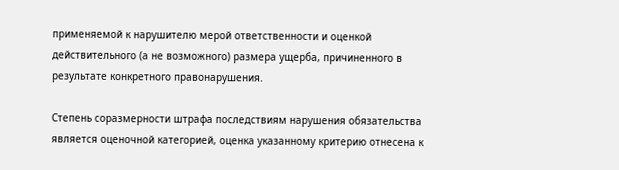применяемой к нарушителю мерой ответственности и оценкой действительного (а не возможного) размера ущерба, причиненного в результате конкретного правонарушения.

Степень соразмерности штрафа последствиям нарушения обязательства является оценочной категорией, оценка указанному критерию отнесена к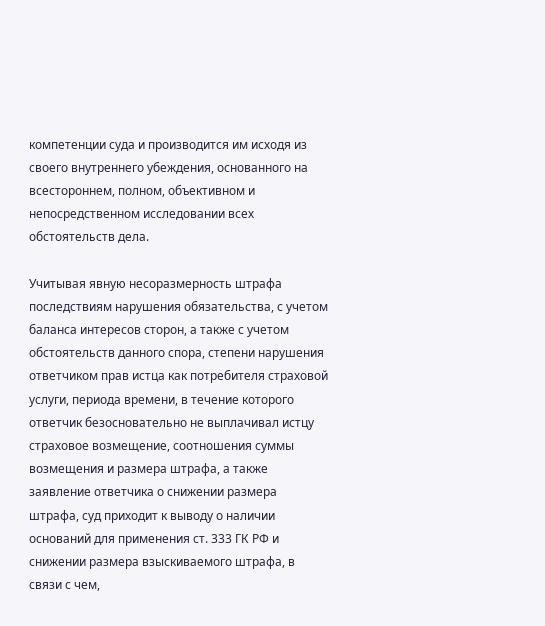компетенции суда и производится им исходя из своего внутреннего убеждения, основанного на всестороннем, полном, объективном и непосредственном исследовании всех обстоятельств дела.

Учитывая явную несоразмерность штрафа последствиям нарушения обязательства, с учетом баланса интересов сторон, а также с учетом обстоятельств данного спора, степени нарушения ответчиком прав истца как потребителя страховой услуги, периода времени, в течение которого ответчик безосновательно не выплачивал истцу страховое возмещение, соотношения суммы возмещения и размера штрафа, а также заявление ответчика о снижении размера штрафа, суд приходит к выводу о наличии оснований для применения ст. 333 ГК РФ и снижении размера взыскиваемого штрафа, в связи с чем,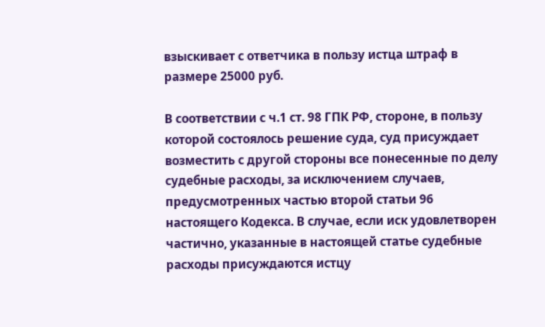взыскивает с ответчика в пользу истца штраф в размере 25000 руб.

В соответствии с ч.1 ст. 98 ГПК РФ, стороне, в пользу которой состоялось решение суда, суд присуждает возместить с другой стороны все понесенные по делу судебные расходы, за исключением случаев, предусмотренных частью второй статьи 96 настоящего Кодекса. В случае, если иск удовлетворен частично, указанные в настоящей статье судебные расходы присуждаются истцу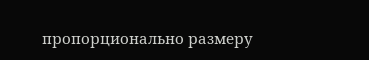пропорционально размеру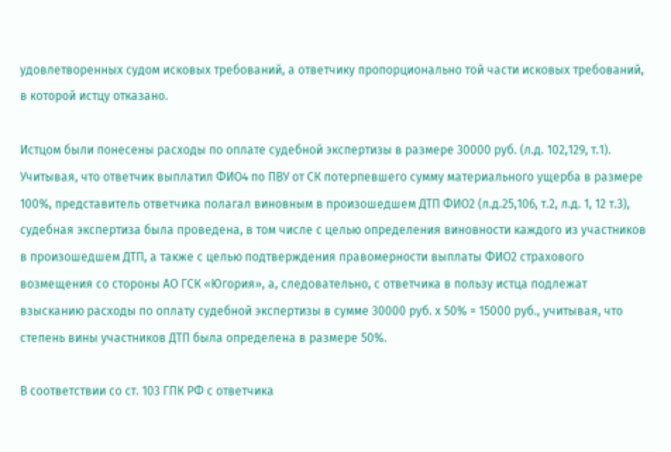удовлетворенных судом исковых требований, а ответчику пропорционально той части исковых требований, в которой истцу отказано.

Истцом были понесены расходы по оплате судебной экспертизы в размере 30000 руб. (л.д. 102,129, т.1). Учитывая, что ответчик выплатил ФИО4 по ПВУ от СК потерпевшего сумму материального ущерба в размере 100%, представитель ответчика полагал виновным в произошедшем ДТП ФИО2 (л.д.25,106, т.2, л.д. 1, 12 т.3), судебная экспертиза была проведена, в том числе с целью определения виновности каждого из участников в произошедшем ДТП, а также с целью подтверждения правомерности выплаты ФИО2 страхового возмещения со стороны АО ГСК «Югория», а, следовательно, с ответчика в пользу истца подлежат взысканию расходы по оплату судебной экспертизы в сумме 30000 руб. х 50% = 15000 руб., учитывая, что степень вины участников ДТП была определена в размере 50%.

В соответствии со ст. 103 ГПК РФ с ответчика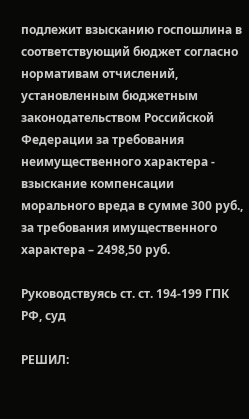подлежит взысканию госпошлина в соответствующий бюджет согласно нормативам отчислений, установленным бюджетным законодательством Российской Федерации за требования неимущественного характера - взыскание компенсации морального вреда в сумме 300 руб., за требования имущественного характера – 2498,50 руб.

Руководствуясь ст. ст. 194-199 ГПК РФ, суд

РЕШИЛ: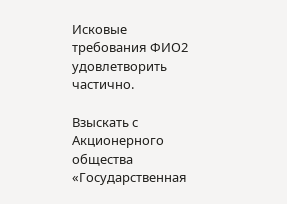Исковые требования ФИО2 удовлетворить частично.

Взыскать с Акционерного общества «Государственная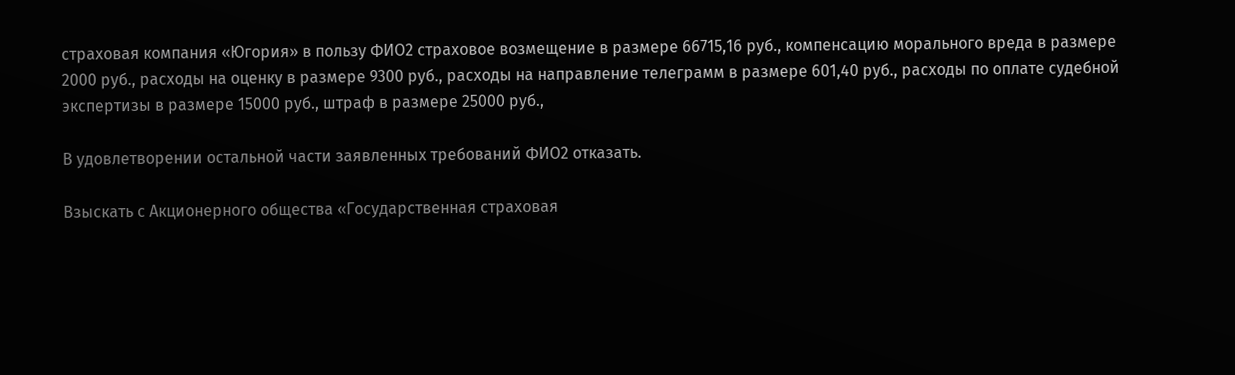страховая компания «Югория» в пользу ФИО2 страховое возмещение в размере 66715,16 руб., компенсацию морального вреда в размере 2000 руб., расходы на оценку в размере 9300 руб., расходы на направление телеграмм в размере 601,40 руб., расходы по оплате судебной экспертизы в размере 15000 руб., штраф в размере 25000 руб.,

В удовлетворении остальной части заявленных требований ФИО2 отказать.

Взыскать с Акционерного общества «Государственная страховая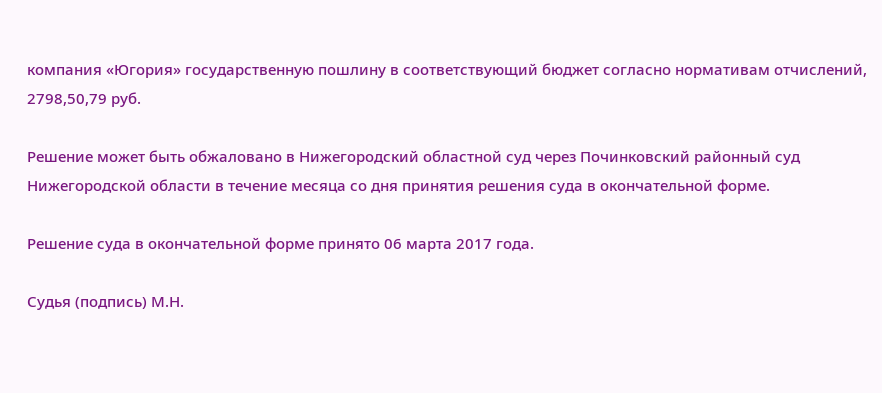компания «Югория» государственную пошлину в соответствующий бюджет согласно нормативам отчислений, 2798,50,79 руб.

Решение может быть обжаловано в Нижегородский областной суд через Починковский районный суд Нижегородской области в течение месяца со дня принятия решения суда в окончательной форме.

Решение суда в окончательной форме принято 06 марта 2017 года.

Судья (подпись) М.Н.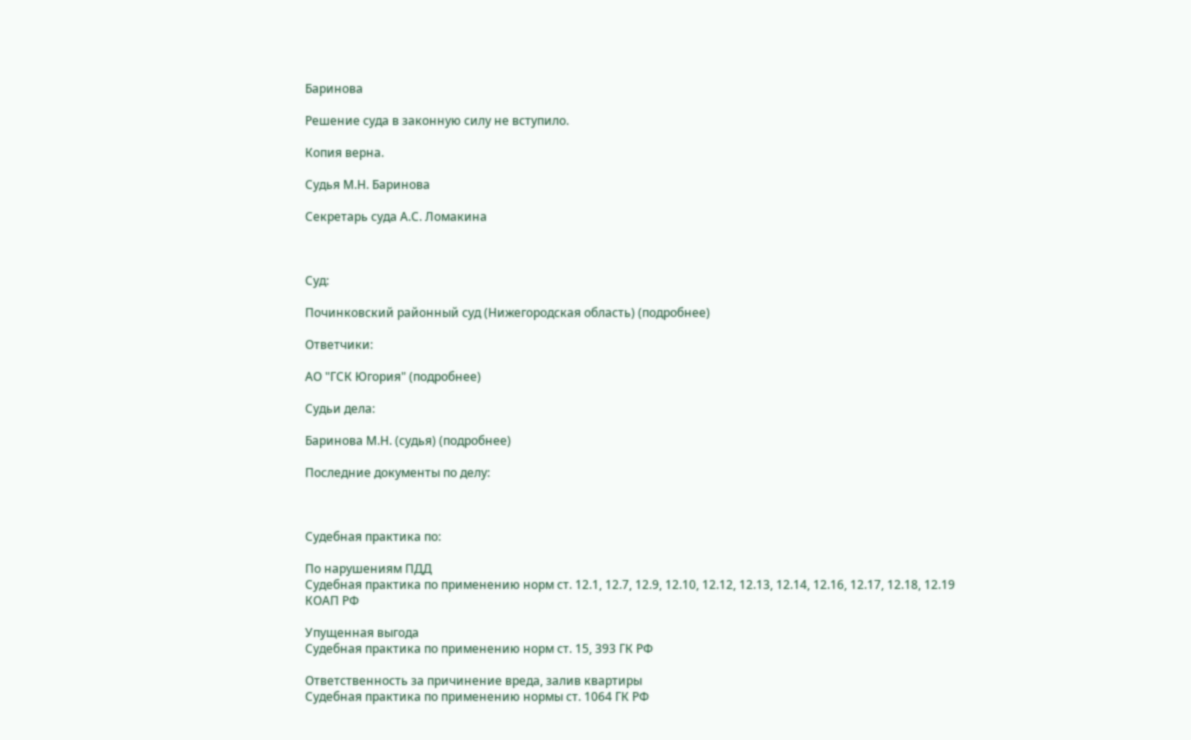Баринова

Решение суда в законную силу не вступило.

Копия верна.

Судья М.Н. Баринова

Секретарь суда А.С. Ломакина



Суд:

Починковский районный суд (Нижегородская область) (подробнее)

Ответчики:

АО "ГСК Югория" (подробнее)

Судьи дела:

Баринова М.Н. (судья) (подробнее)

Последние документы по делу:



Судебная практика по:

По нарушениям ПДД
Судебная практика по применению норм ст. 12.1, 12.7, 12.9, 12.10, 12.12, 12.13, 12.14, 12.16, 12.17, 12.18, 12.19 КОАП РФ

Упущенная выгода
Судебная практика по применению норм ст. 15, 393 ГК РФ

Ответственность за причинение вреда, залив квартиры
Судебная практика по применению нормы ст. 1064 ГК РФ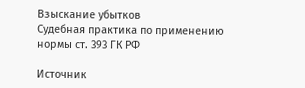Взыскание убытков
Судебная практика по применению нормы ст. 393 ГК РФ

Источник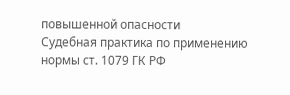повышенной опасности
Судебная практика по применению нормы ст. 1079 ГК РФ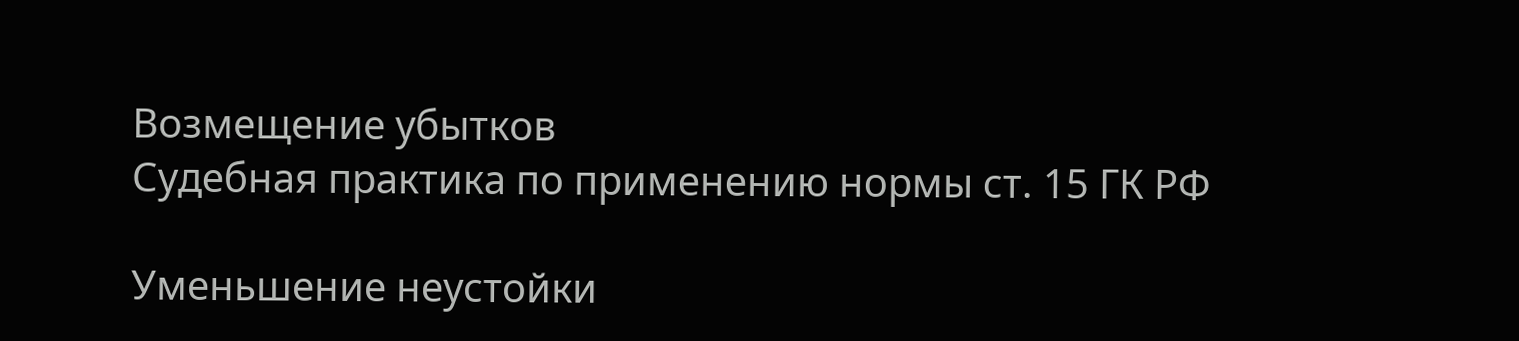Возмещение убытков
Судебная практика по применению нормы ст. 15 ГК РФ

Уменьшение неустойки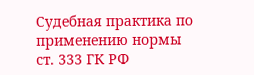Судебная практика по применению нормы ст. 333 ГК РФ